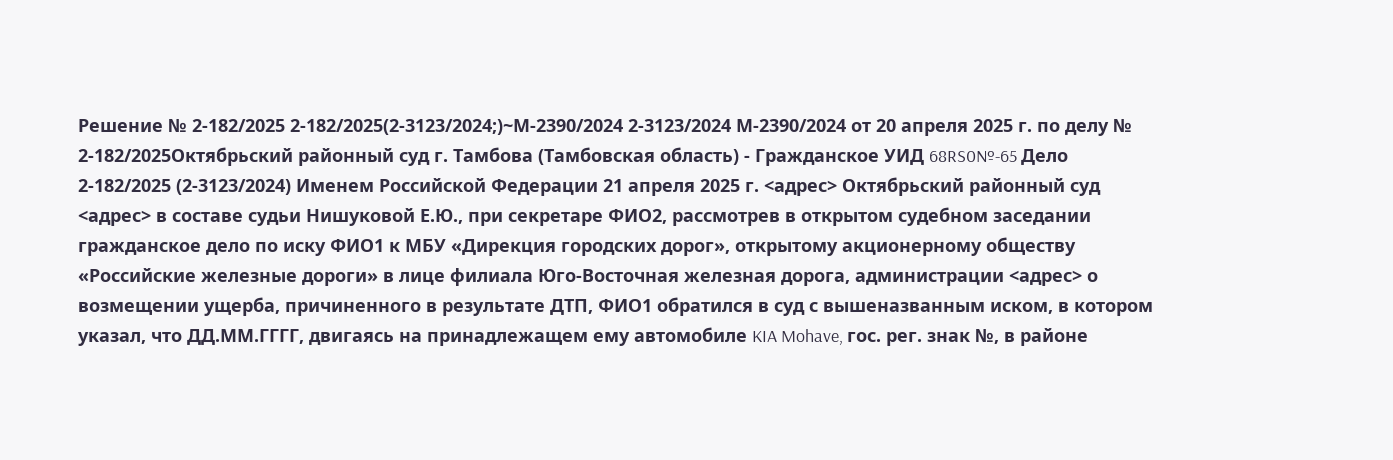Решение № 2-182/2025 2-182/2025(2-3123/2024;)~М-2390/2024 2-3123/2024 М-2390/2024 от 20 апреля 2025 г. по делу № 2-182/2025Октябрьский районный суд г. Тамбова (Тамбовская область) - Гражданское УИД 68RS0№-65 Дело 2-182/2025 (2-3123/2024) Именем Российской Федерации 21 апреля 2025 г. <адрес> Октябрьский районный суд <адрес> в составе судьи Нишуковой Е.Ю., при секретаре ФИО2, рассмотрев в открытом судебном заседании гражданское дело по иску ФИО1 к МБУ «Дирекция городских дорог», открытому акционерному обществу «Российские железные дороги» в лице филиала Юго-Восточная железная дорога, администрации <адрес> о возмещении ущерба, причиненного в результате ДТП, ФИО1 обратился в суд с вышеназванным иском, в котором указал, что ДД.ММ.ГГГГ, двигаясь на принадлежащем ему автомобиле KIA Mohave, гос. рег. знак №, в районе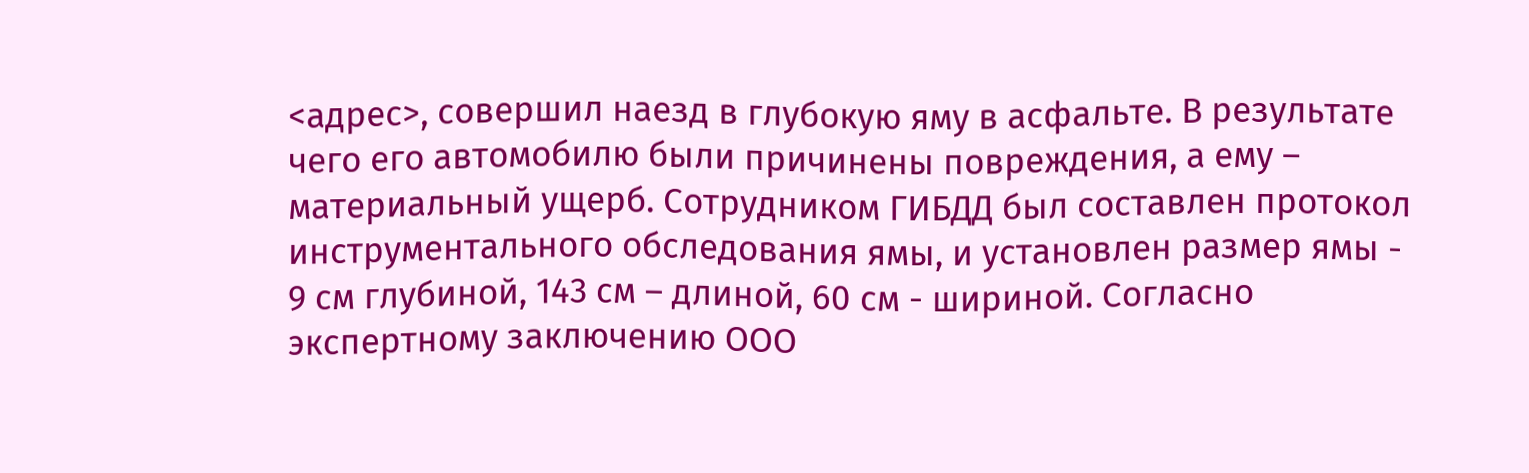<адрес>, совершил наезд в глубокую яму в асфальте. В результате чего его автомобилю были причинены повреждения, а ему – материальный ущерб. Сотрудником ГИБДД был составлен протокол инструментального обследования ямы, и установлен размер ямы - 9 см глубиной, 143 см – длиной, 60 см - шириной. Согласно экспертному заключению ООО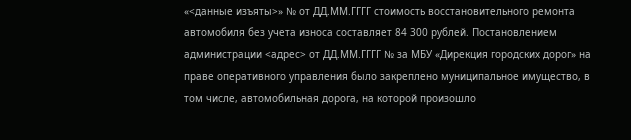«<данные изъяты>» № от ДД.ММ.ГГГГ стоимость восстановительного ремонта автомобиля без учета износа составляет 84 300 рублей. Постановлением администрации <адрес> от ДД.ММ.ГГГГ № за МБУ «Дирекция городских дорог» на праве оперативного управления было закреплено муниципальное имущество, в том числе, автомобильная дорога, на которой произошло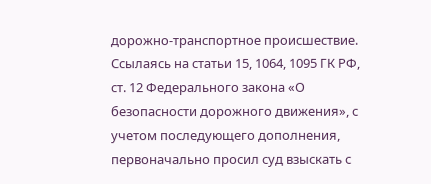дорожно-транспортное происшествие. Ссылаясь на статьи 15, 1064, 1095 ГК РФ, ст. 12 Федерального закона «О безопасности дорожного движения», с учетом последующего дополнения, первоначально просил суд взыскать с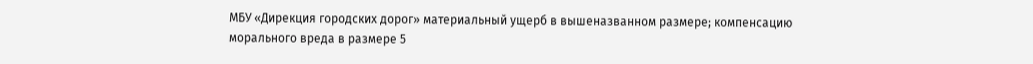МБУ «Дирекция городских дорог» материальный ущерб в вышеназванном размере; компенсацию морального вреда в размере 5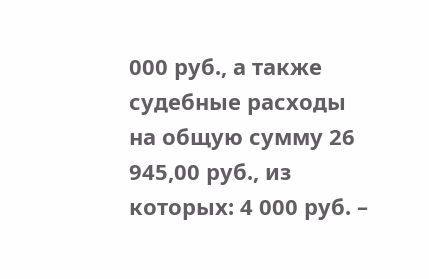000 руб., а также судебные расходы на общую сумму 26 945,00 руб., из которых: 4 000 руб. –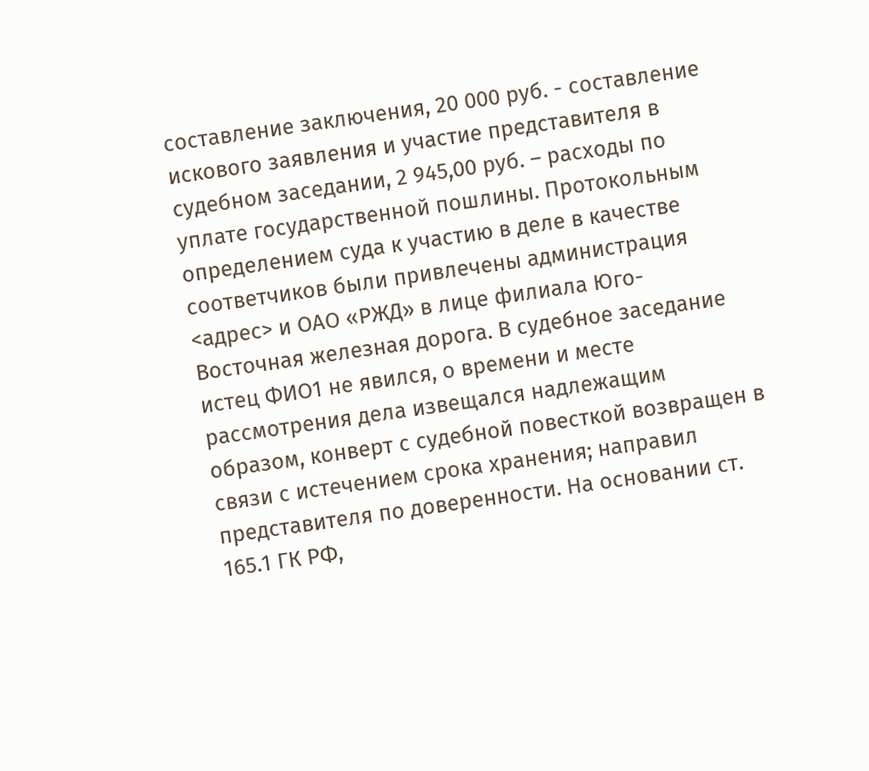составление заключения, 20 000 руб. - составление искового заявления и участие представителя в судебном заседании, 2 945,00 руб. – расходы по уплате государственной пошлины. Протокольным определением суда к участию в деле в качестве соответчиков были привлечены администрация <адрес> и ОАО «РЖД» в лице филиала Юго-Восточная железная дорога. В судебное заседание истец ФИО1 не явился, о времени и месте рассмотрения дела извещался надлежащим образом, конверт с судебной повесткой возвращен в связи с истечением срока хранения; направил представителя по доверенности. На основании ст. 165.1 ГК РФ,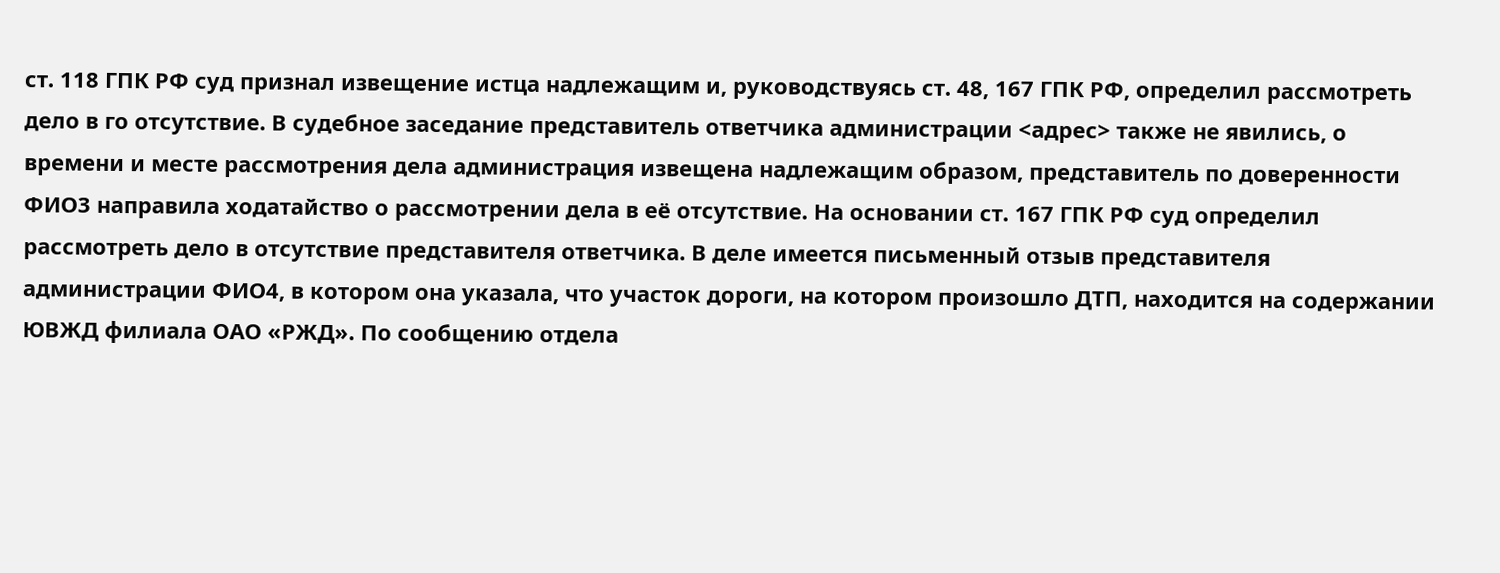ст. 118 ГПК РФ суд признал извещение истца надлежащим и, руководствуясь ст. 48, 167 ГПК РФ, определил рассмотреть дело в го отсутствие. В судебное заседание представитель ответчика администрации <адрес> также не явились, о времени и месте рассмотрения дела администрация извещена надлежащим образом, представитель по доверенности ФИО3 направила ходатайство о рассмотрении дела в её отсутствие. На основании ст. 167 ГПК РФ суд определил рассмотреть дело в отсутствие представителя ответчика. В деле имеется письменный отзыв представителя администрации ФИО4, в котором она указала, что участок дороги, на котором произошло ДТП, находится на содержании ЮВЖД филиала ОАО «РЖД». По сообщению отдела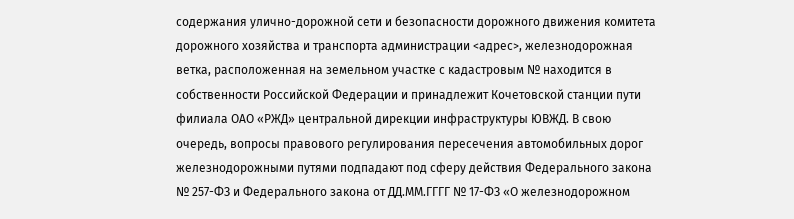содержания улично-дорожной сети и безопасности дорожного движения комитета дорожного хозяйства и транспорта администрации <адрес>, железнодорожная ветка, расположенная на земельном участке с кадастровым № находится в собственности Российской Федерации и принадлежит Кочетовской станции пути филиала ОАО «РЖД» центральной дирекции инфраструктуры ЮВЖД. В свою очередь, вопросы правового регулирования пересечения автомобильных дорог железнодорожными путями подпадают под сферу действия Федерального закона № 257-ФЗ и Федерального закона от ДД.ММ.ГГГГ № 17-ФЗ «О железнодорожном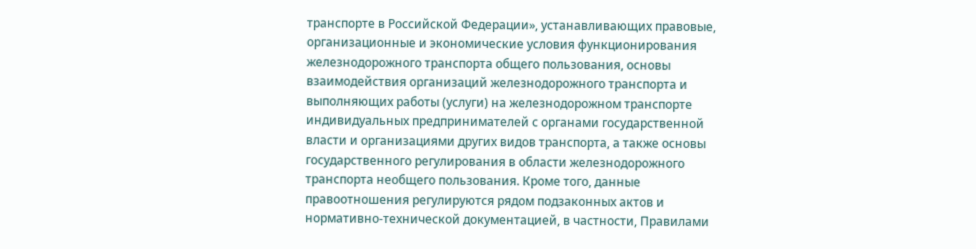транспорте в Российской Федерации», устанавливающих правовые, организационные и экономические условия функционирования железнодорожного транспорта общего пользования, основы взаимодействия организаций железнодорожного транспорта и выполняющих работы (услуги) на железнодорожном транспорте индивидуальных предпринимателей с органами государственной власти и организациями других видов транспорта, а также основы государственного регулирования в области железнодорожного транспорта необщего пользования. Кроме того, данные правоотношения регулируются рядом подзаконных актов и нормативно-технической документацией, в частности, Правилами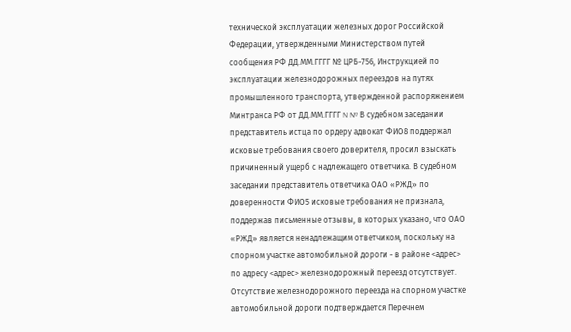технической эксплуатации железных дорог Российской Федерации, утвержденными Министерством путей сообщения РФ ДД.ММ.ГГГГ № ЦРБ-756, Инструкцией по эксплуатации железнодорожных переездов на путях промышленного транспорта, утвержденной распоряжением Минтранса РФ от ДД.ММ.ГГГГ N № В судебном заседании представитель истца по ордеру адвокат ФИО8 поддержал исковые требования своего доверителя, просил взыскать причиненный ущерб с надлежащего ответчика. В судебном заседании представитель ответчика ОАО «РЖД» по доверенности ФИО5 исковые требования не признала, поддержав письменные отзывы, в которых указано, что ОАО «РЖД» является ненадлежащим ответчиком, поскольку на спорном участке автомобильной дороги - в районе <адрес> по адресу <адрес> железнодорожный переезд отсутствует. Отсутствие железнодорожного переезда на спорном участке автомобильной дороги подтверждается Перечнем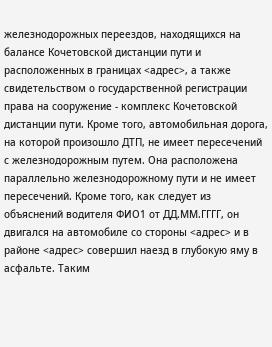железнодорожных переездов, находящихся на балансе Кочетовской дистанции пути и расположенных в границах <адрес>, а также свидетельством о государственной регистрации права на сооружение - комплекс Кочетовской дистанции пути. Кроме того, автомобильная дорога, на которой произошло ДТП, не имеет пересечений с железнодорожным путем. Она расположена параллельно железнодорожному пути и не имеет пересечений. Кроме того, как следует из объяснений водителя ФИО1 от ДД.ММ.ГГГГ, он двигался на автомобиле со стороны <адрес> и в районе <адрес> совершил наезд в глубокую яму в асфальте. Таким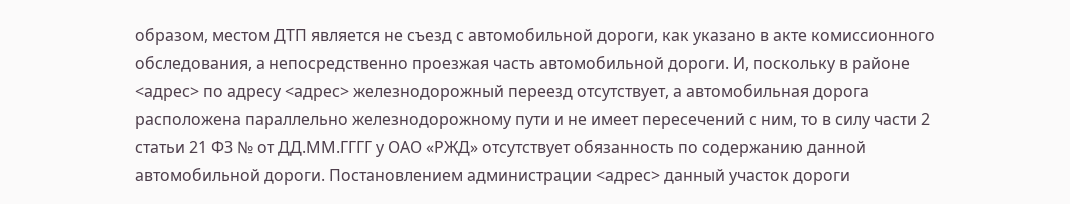образом, местом ДТП является не съезд с автомобильной дороги, как указано в акте комиссионного обследования, а непосредственно проезжая часть автомобильной дороги. И, поскольку в районе <адрес> по адресу <адрес> железнодорожный переезд отсутствует, а автомобильная дорога расположена параллельно железнодорожному пути и не имеет пересечений с ним, то в силу части 2 статьи 21 ФЗ № от ДД.ММ.ГГГГ у ОАО «РЖД» отсутствует обязанность по содержанию данной автомобильной дороги. Постановлением администрации <адрес> данный участок дороги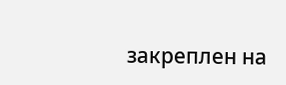закреплен на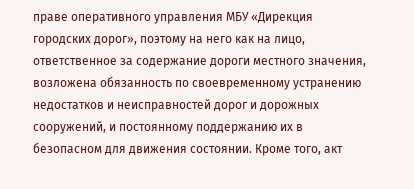праве оперативного управления МБУ «Дирекция городских дорог», поэтому на него как на лицо, ответственное за содержание дороги местного значения, возложена обязанность по своевременному устранению недостатков и неисправностей дорог и дорожных сооружений, и постоянному поддержанию их в безопасном для движения состоянии. Кроме того, акт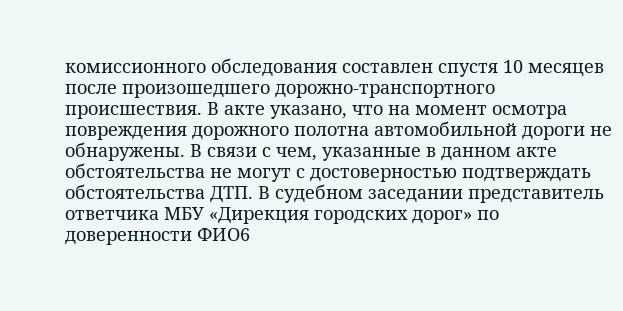комиссионного обследования составлен спустя 10 месяцев после произошедшего дорожно-транспортного происшествия. В акте указано, что на момент осмотра повреждения дорожного полотна автомобильной дороги не обнаружены. В связи с чем, указанные в данном акте обстоятельства не могут с достоверностью подтверждать обстоятельства ДТП. В судебном заседании представитель ответчика МБУ «Дирекция городских дорог» по доверенности ФИО6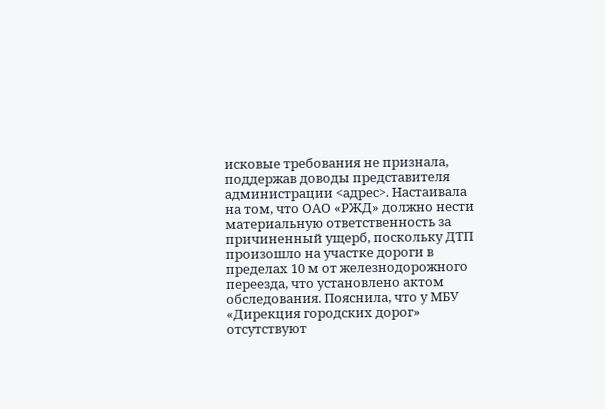исковые требования не признала, поддержав доводы представителя администрации <адрес>. Настаивала на том, что ОАО «РЖД» должно нести материальную ответственность за причиненный ущерб, поскольку ДТП произошло на участке дороги в пределах 10 м от железнодорожного переезда, что установлено актом обследования. Пояснила, что у МБУ «Дирекция городских дорог» отсутствуют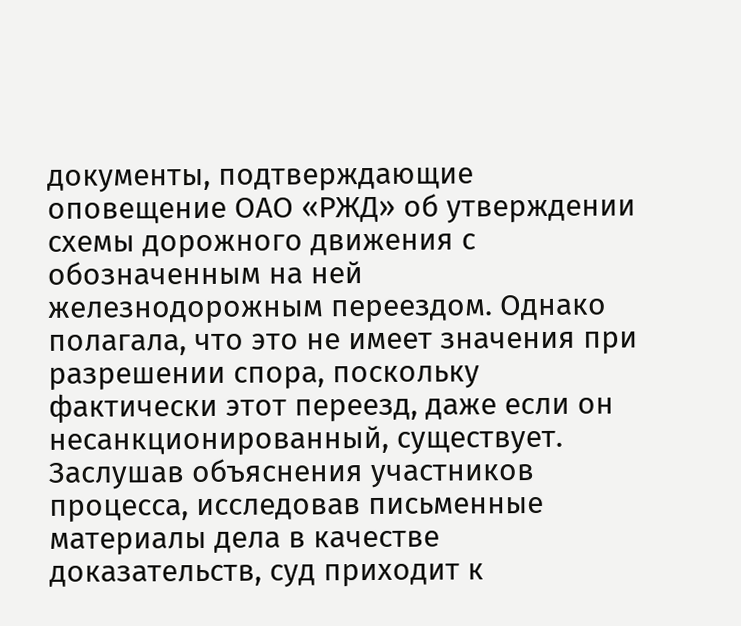документы, подтверждающие оповещение ОАО «РЖД» об утверждении схемы дорожного движения с обозначенным на ней железнодорожным переездом. Однако полагала, что это не имеет значения при разрешении спора, поскольку фактически этот переезд, даже если он несанкционированный, существует. Заслушав объяснения участников процесса, исследовав письменные материалы дела в качестве доказательств, суд приходит к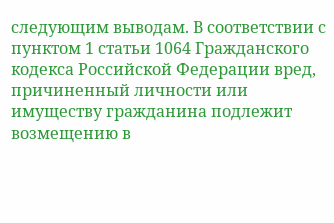следующим выводам. В соответствии с пунктом 1 статьи 1064 Гражданского кодекса Российской Федерации вред, причиненный личности или имуществу гражданина подлежит возмещению в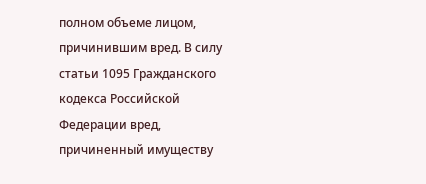полном объеме лицом, причинившим вред. В силу статьи 1095 Гражданского кодекса Российской Федерации вред, причиненный имуществу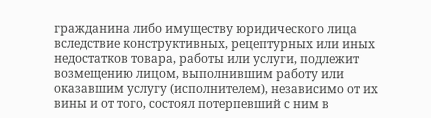гражданина либо имуществу юридического лица вследствие конструктивных, рецептурных или иных недостатков товара, работы или услуги, подлежит возмещению лицом, выполнившим работу или оказавшим услугу (исполнителем), независимо от их вины и от того, состоял потерпевший с ним в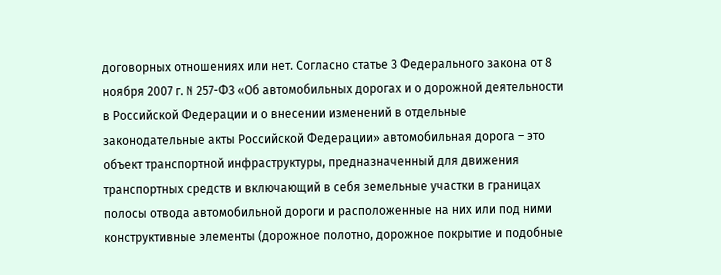договорных отношениях или нет. Согласно статье 3 Федерального закона от 8 ноября 2007 г. N 257-ФЗ «Об автомобильных дорогах и о дорожной деятельности в Российской Федерации и о внесении изменений в отдельные законодательные акты Российской Федерации» автомобильная дорога – это объект транспортной инфраструктуры, предназначенный для движения транспортных средств и включающий в себя земельные участки в границах полосы отвода автомобильной дороги и расположенные на них или под ними конструктивные элементы (дорожное полотно, дорожное покрытие и подобные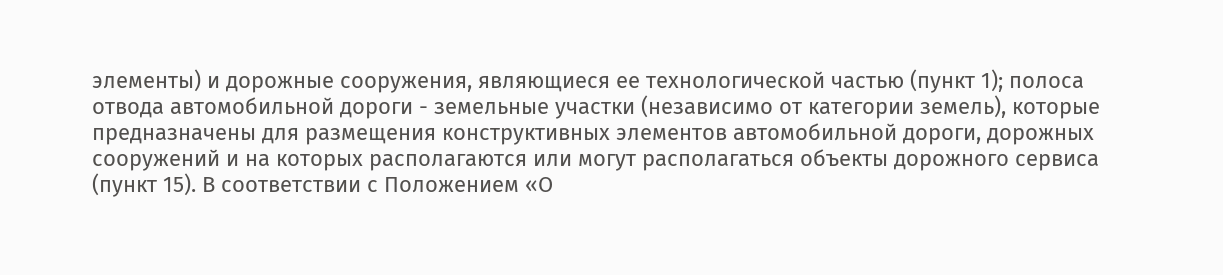элементы) и дорожные сооружения, являющиеся ее технологической частью (пункт 1); полоса отвода автомобильной дороги - земельные участки (независимо от категории земель), которые предназначены для размещения конструктивных элементов автомобильной дороги, дорожных сооружений и на которых располагаются или могут располагаться объекты дорожного сервиса (пункт 15). В соответствии с Положением «О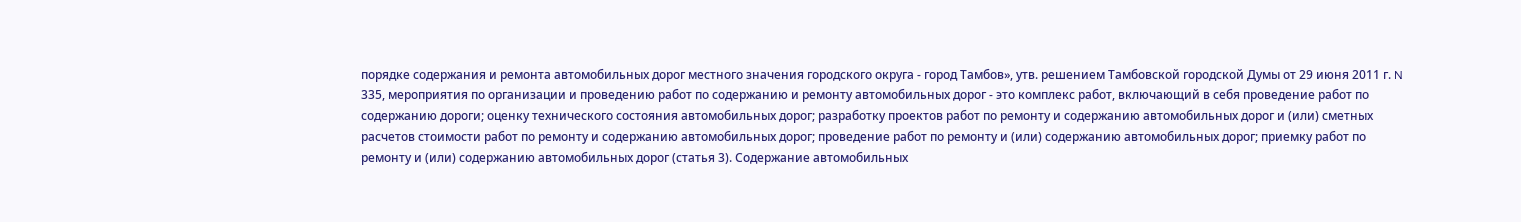порядке содержания и ремонта автомобильных дорог местного значения городского округа - город Тамбов», утв. решением Тамбовской городской Думы от 29 июня 2011 г. N 335, мероприятия по организации и проведению работ по содержанию и ремонту автомобильных дорог - это комплекс работ, включающий в себя проведение работ по содержанию дороги; оценку технического состояния автомобильных дорог; разработку проектов работ по ремонту и содержанию автомобильных дорог и (или) сметных расчетов стоимости работ по ремонту и содержанию автомобильных дорог; проведение работ по ремонту и (или) содержанию автомобильных дорог; приемку работ по ремонту и (или) содержанию автомобильных дорог (статья 3). Содержание автомобильных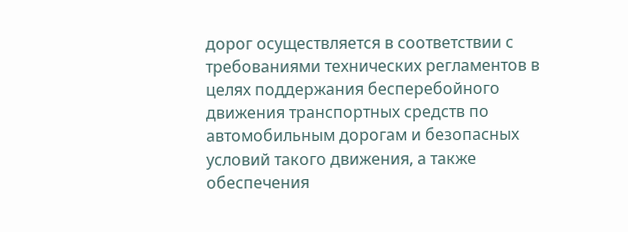дорог осуществляется в соответствии с требованиями технических регламентов в целях поддержания бесперебойного движения транспортных средств по автомобильным дорогам и безопасных условий такого движения, а также обеспечения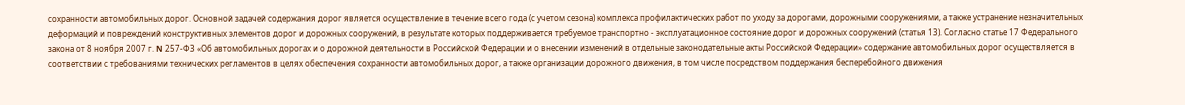сохранности автомобильных дорог. Основной задачей содержания дорог является осуществление в течение всего года (с учетом сезона) комплекса профилактических работ по уходу за дорогами, дорожными сооружениями, а также устранение незначительных деформаций и повреждений конструктивных элементов дорог и дорожных сооружений, в результате которых поддерживается требуемое транспортно - эксплуатационное состояние дорог и дорожных сооружений (статья 13). Согласно статье 17 Федерального закона от 8 ноября 2007 г. N 257-ФЗ «Об автомобильных дорогах и о дорожной деятельности в Российской Федерации и о внесении изменений в отдельные законодательные акты Российской Федерации» содержание автомобильных дорог осуществляется в соответствии с требованиями технических регламентов в целях обеспечения сохранности автомобильных дорог, а также организации дорожного движения, в том числе посредством поддержания бесперебойного движения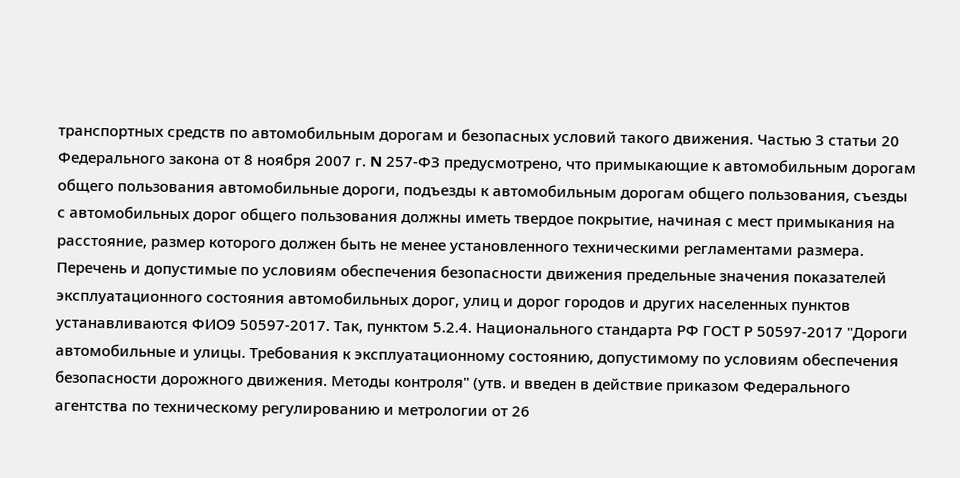транспортных средств по автомобильным дорогам и безопасных условий такого движения. Частью 3 статьи 20 Федерального закона от 8 ноября 2007 г. N 257-ФЗ предусмотрено, что примыкающие к автомобильным дорогам общего пользования автомобильные дороги, подъезды к автомобильным дорогам общего пользования, съезды с автомобильных дорог общего пользования должны иметь твердое покрытие, начиная с мест примыкания на расстояние, размер которого должен быть не менее установленного техническими регламентами размера. Перечень и допустимые по условиям обеспечения безопасности движения предельные значения показателей эксплуатационного состояния автомобильных дорог, улиц и дорог городов и других населенных пунктов устанавливаются ФИО9 50597-2017. Так, пунктом 5.2.4. Национального стандарта РФ ГОСТ Р 50597-2017 "Дороги автомобильные и улицы. Требования к эксплуатационному состоянию, допустимому по условиям обеспечения безопасности дорожного движения. Методы контроля" (утв. и введен в действие приказом Федерального агентства по техническому регулированию и метрологии от 26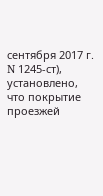сентября 2017 г. N 1245-ст), установлено, что покрытие проезжей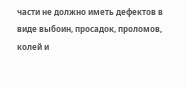части не должно иметь дефектов в виде выбоин, просадок, проломов, колей и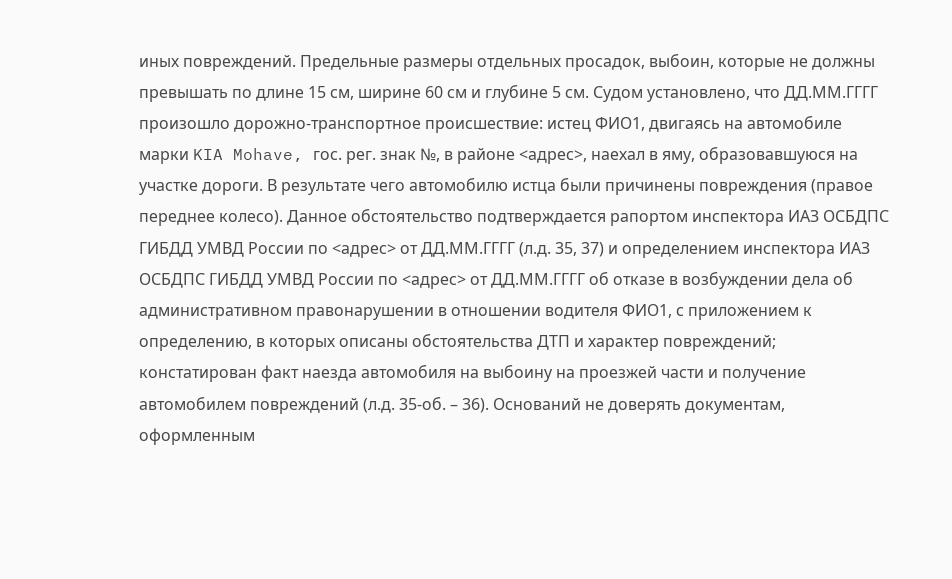иных повреждений. Предельные размеры отдельных просадок, выбоин, которые не должны превышать по длине 15 см, ширине 60 см и глубине 5 см. Судом установлено, что ДД.ММ.ГГГГ произошло дорожно-транспортное происшествие: истец ФИО1, двигаясь на автомобиле марки KIA Mohave, гос. рег. знак №, в районе <адрес>, наехал в яму, образовавшуюся на участке дороги. В результате чего автомобилю истца были причинены повреждения (правое переднее колесо). Данное обстоятельство подтверждается рапортом инспектора ИАЗ ОСБДПС ГИБДД УМВД России по <адрес> от ДД.ММ.ГГГГ (л.д. 35, 37) и определением инспектора ИАЗ ОСБДПС ГИБДД УМВД России по <адрес> от ДД.ММ.ГГГГ об отказе в возбуждении дела об административном правонарушении в отношении водителя ФИО1, с приложением к определению, в которых описаны обстоятельства ДТП и характер повреждений; констатирован факт наезда автомобиля на выбоину на проезжей части и получение автомобилем повреждений (л.д. 35-об. – 36). Оснований не доверять документам, оформленным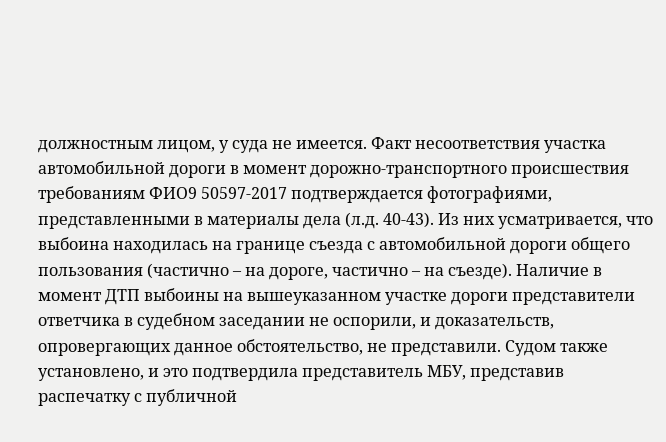должностным лицом, у суда не имеется. Факт несоответствия участка автомобильной дороги в момент дорожно-транспортного происшествия требованиям ФИО9 50597-2017 подтверждается фотографиями, представленными в материалы дела (л.д. 40-43). Из них усматривается, что выбоина находилась на границе съезда с автомобильной дороги общего пользования (частично – на дороге, частично – на съезде). Наличие в момент ДТП выбоины на вышеуказанном участке дороги представители ответчика в судебном заседании не оспорили, и доказательств, опровергающих данное обстоятельство, не представили. Судом также установлено, и это подтвердила представитель МБУ, представив распечатку с публичной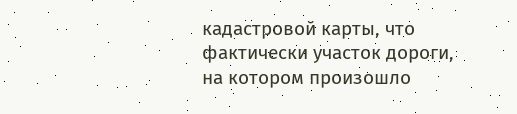кадастровой карты, что фактически участок дороги, на котором произошло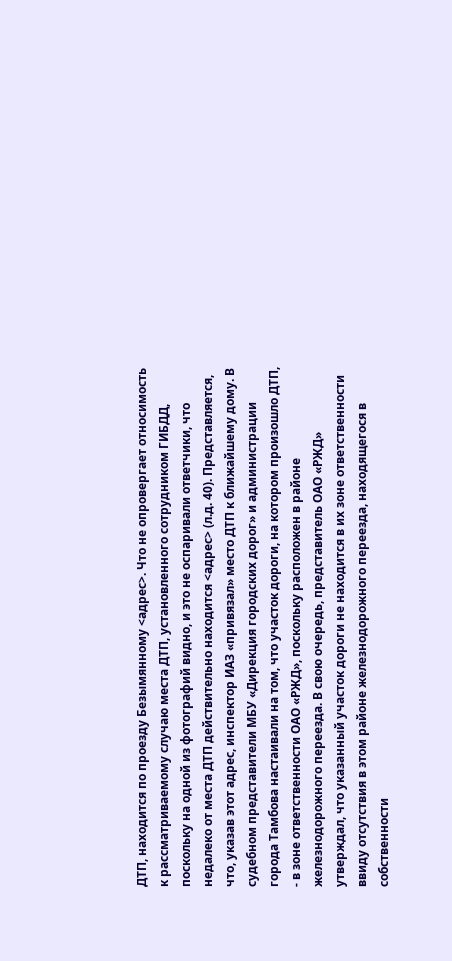ДТП, находится по проезду Безымянному <адрес>. Что не опровергает относимость к рассматриваемому случаю места ДТП, установленного сотрудником ГИБДД, поскольку на одной из фотографий видно, и это не оспаривали ответчики, что недалеко от места ДТП действительно находится <адрес> (л.д. 40). Представляется, что, указав этот адрес, инспектор ИАЗ «привязал» место ДТП к ближайшему дому. В судебном представители МБУ «Дирекция городских дорог» и администрации города Тамбова настаивали на том, что участок дороги, на котором произошло ДТП, - в зоне ответственности ОАО «РЖД», поскольку расположен в районе железнодорожного переезда. В свою очередь, представитель ОАО «РЖД» утверждал, что указанный участок дороги не находится в их зоне ответственности ввиду отсутствия в этом районе железнодорожного переезда, находящегося в собственности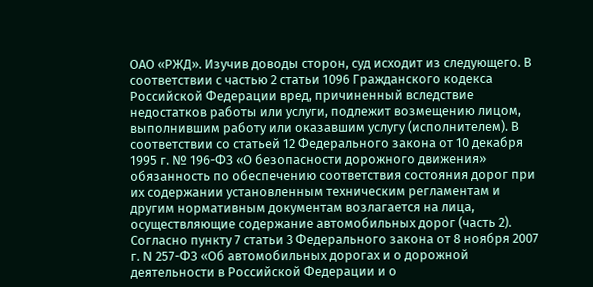ОАО «РЖД». Изучив доводы сторон, суд исходит из следующего. В соответствии с частью 2 статьи 1096 Гражданского кодекса Российской Федерации вред, причиненный вследствие недостатков работы или услуги, подлежит возмещению лицом, выполнившим работу или оказавшим услугу (исполнителем). В соответствии со статьей 12 Федерального закона от 10 декабря 1995 г. № 196-ФЗ «О безопасности дорожного движения» обязанность по обеспечению соответствия состояния дорог при их содержании установленным техническим регламентам и другим нормативным документам возлагается на лица, осуществляющие содержание автомобильных дорог (часть 2). Согласно пункту 7 статьи 3 Федерального закона от 8 ноября 2007 г. N 257-ФЗ «Об автомобильных дорогах и о дорожной деятельности в Российской Федерации и о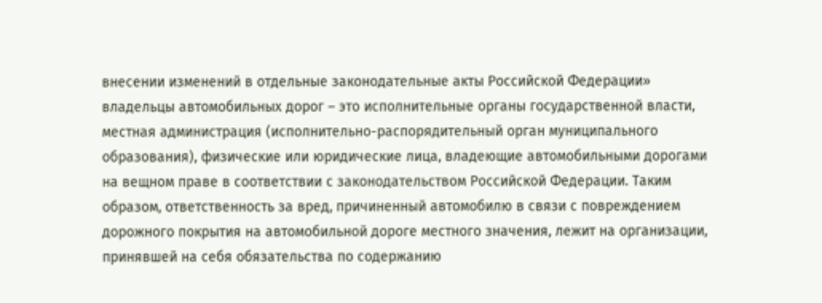внесении изменений в отдельные законодательные акты Российской Федерации» владельцы автомобильных дорог – это исполнительные органы государственной власти, местная администрация (исполнительно-распорядительный орган муниципального образования), физические или юридические лица, владеющие автомобильными дорогами на вещном праве в соответствии с законодательством Российской Федерации. Таким образом, ответственность за вред, причиненный автомобилю в связи с повреждением дорожного покрытия на автомобильной дороге местного значения, лежит на организации, принявшей на себя обязательства по содержанию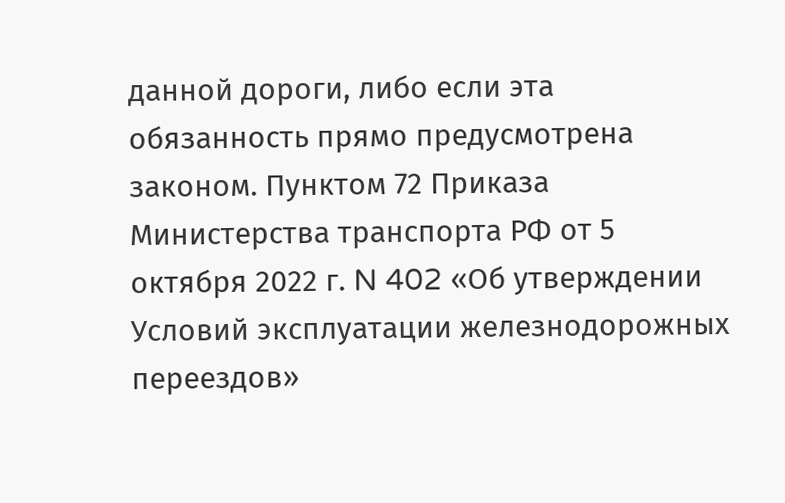данной дороги, либо если эта обязанность прямо предусмотрена законом. Пунктом 72 Приказа Министерства транспорта РФ от 5 октября 2022 г. N 402 «Об утверждении Условий эксплуатации железнодорожных переездов»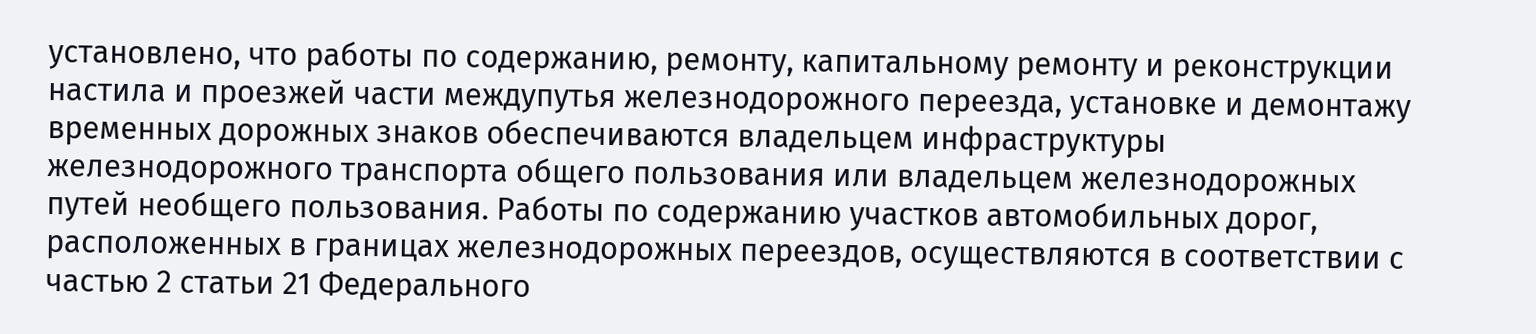установлено, что работы по содержанию, ремонту, капитальному ремонту и реконструкции настила и проезжей части междупутья железнодорожного переезда, установке и демонтажу временных дорожных знаков обеспечиваются владельцем инфраструктуры железнодорожного транспорта общего пользования или владельцем железнодорожных путей необщего пользования. Работы по содержанию участков автомобильных дорог, расположенных в границах железнодорожных переездов, осуществляются в соответствии с частью 2 статьи 21 Федерального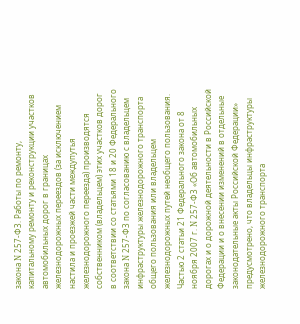закона N 257-ФЗ. Работы по ремонту, капитальному ремонту и реконструкции участков автомобильных дорог в границах железнодорожных переездов (за исключением настила и проезжей части междупутья железнодорожного переезда) производятся собственником (владельцем) этих участков дорог в соответствии со статьями 18 и 20 Федерального закона N 257-ФЗ по согласованию с владельцем инфраструктуры железнодорожного транспорта общего пользования или владельцем железнодорожных путей необщего пользования. Частью 2 статьи 21 Федерального закона от 8 ноября 2007 г. N 257-ФЗ «Об автомобильных дорогах и о дорожной деятельности в Российской Федерации и о внесении изменений в отдельные законодательные акты Российской Федерации» предусмотрено, что владельцы инфраструктуры железнодорожного транспорта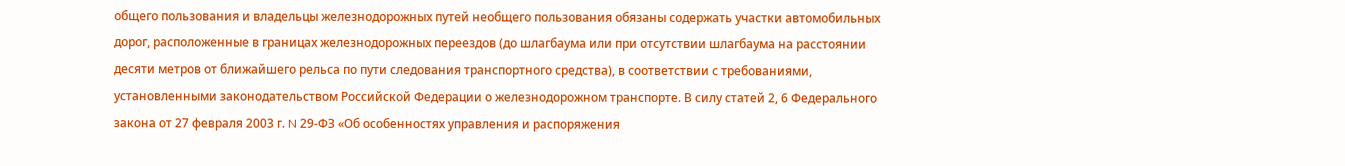общего пользования и владельцы железнодорожных путей необщего пользования обязаны содержать участки автомобильных дорог, расположенные в границах железнодорожных переездов (до шлагбаума или при отсутствии шлагбаума на расстоянии десяти метров от ближайшего рельса по пути следования транспортного средства), в соответствии с требованиями, установленными законодательством Российской Федерации о железнодорожном транспорте. В силу статей 2, 6 Федерального закона от 27 февраля 2003 г. N 29-ФЗ «Об особенностях управления и распоряжения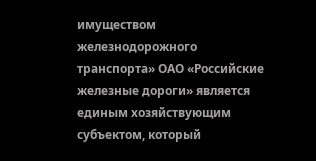имуществом железнодорожного транспорта» ОАО «Российские железные дороги» является единым хозяйствующим субъектом, который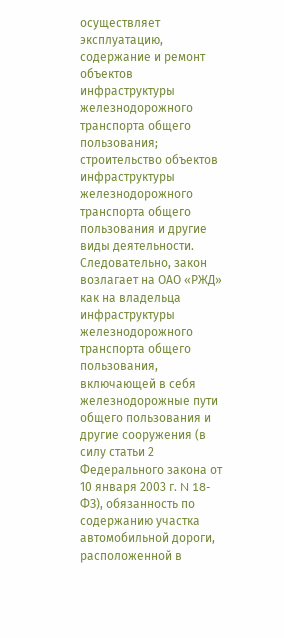осуществляет эксплуатацию, содержание и ремонт объектов инфраструктуры железнодорожного транспорта общего пользования; строительство объектов инфраструктуры железнодорожного транспорта общего пользования и другие виды деятельности. Следовательно, закон возлагает на ОАО «РЖД» как на владельца инфраструктуры железнодорожного транспорта общего пользования, включающей в себя железнодорожные пути общего пользования и другие сооружения (в силу статьи 2 Федерального закона от 10 января 2003 г. N 18-ФЗ), обязанность по содержанию участка автомобильной дороги, расположенной в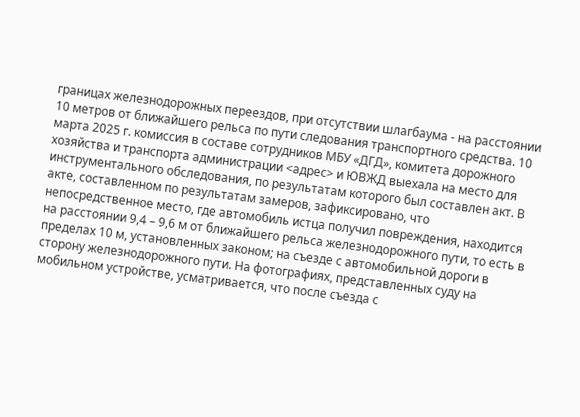границах железнодорожных переездов, при отсутствии шлагбаума - на расстоянии 10 метров от ближайшего рельса по пути следования транспортного средства. 10 марта 2025 г. комиссия в составе сотрудников МБУ «ДГД», комитета дорожного хозяйства и транспорта администрации <адрес> и ЮВЖД выехала на место для инструментального обследования, по результатам которого был составлен акт. В акте, составленном по результатам замеров, зафиксировано, что непосредственное место, где автомобиль истца получил повреждения, находится на расстоянии 9,4 – 9,6 м от ближайшего рельса железнодорожного пути, то есть в пределах 10 м, установленных законом; на съезде с автомобильной дороги в сторону железнодорожного пути. На фотографиях, представленных суду на мобильном устройстве, усматривается, что после съезда с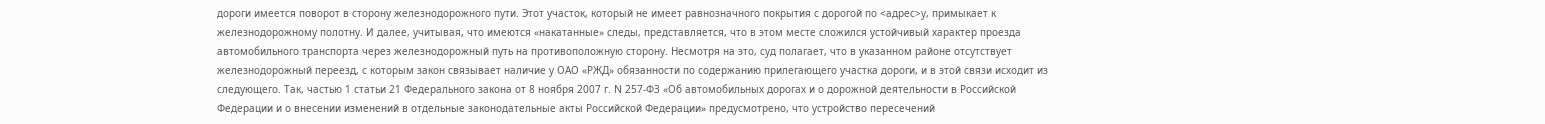дороги имеется поворот в сторону железнодорожного пути. Этот участок, который не имеет равнозначного покрытия с дорогой по <адрес>у, примыкает к железнодорожному полотну. И далее, учитывая, что имеются «накатанные» следы, представляется, что в этом месте сложился устойчивый характер проезда автомобильного транспорта через железнодорожный путь на противоположную сторону. Несмотря на это, суд полагает, что в указанном районе отсутствует железнодорожный переезд, с которым закон связывает наличие у ОАО «РЖД» обязанности по содержанию прилегающего участка дороги, и в этой связи исходит из следующего. Так, частью 1 статьи 21 Федерального закона от 8 ноября 2007 г. N 257-ФЗ «Об автомобильных дорогах и о дорожной деятельности в Российской Федерации и о внесении изменений в отдельные законодательные акты Российской Федерации» предусмотрено, что устройство пересечений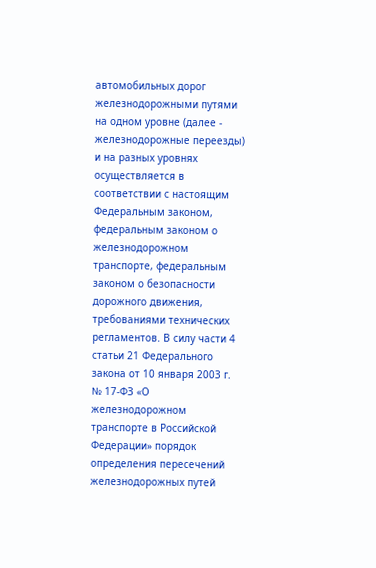автомобильных дорог железнодорожными путями на одном уровне (далее - железнодорожные переезды) и на разных уровнях осуществляется в соответствии с настоящим Федеральным законом, федеральным законом о железнодорожном транспорте, федеральным законом о безопасности дорожного движения, требованиями технических регламентов. В силу части 4 статьи 21 Федерального закона от 10 января 2003 г. № 17-ФЗ «О железнодорожном транспорте в Российской Федерации» порядок определения пересечений железнодорожных путей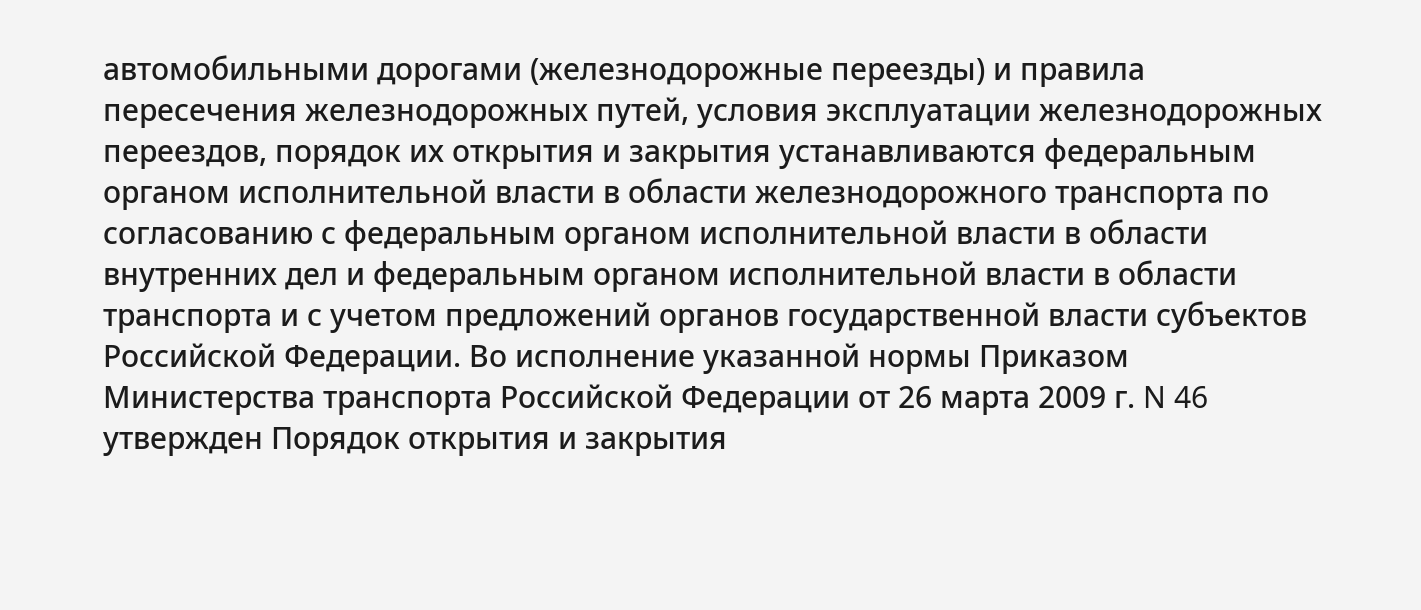автомобильными дорогами (железнодорожные переезды) и правила пересечения железнодорожных путей, условия эксплуатации железнодорожных переездов, порядок их открытия и закрытия устанавливаются федеральным органом исполнительной власти в области железнодорожного транспорта по согласованию с федеральным органом исполнительной власти в области внутренних дел и федеральным органом исполнительной власти в области транспорта и с учетом предложений органов государственной власти субъектов Российской Федерации. Во исполнение указанной нормы Приказом Министерства транспорта Российской Федерации от 26 марта 2009 г. N 46 утвержден Порядок открытия и закрытия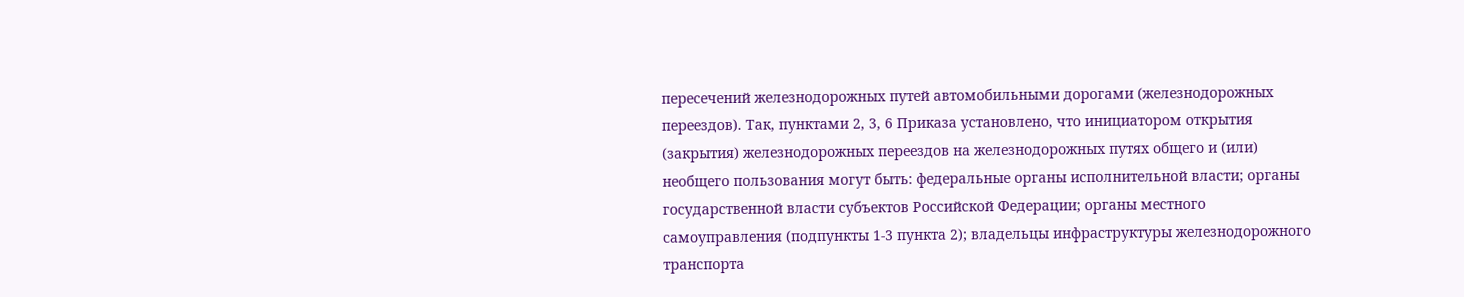пересечений железнодорожных путей автомобильными дорогами (железнодорожных переездов). Так, пунктами 2, 3, 6 Приказа установлено, что инициатором открытия (закрытия) железнодорожных переездов на железнодорожных путях общего и (или) необщего пользования могут быть: федеральные органы исполнительной власти; органы государственной власти субъектов Российской Федерации; органы местного самоуправления (подпункты 1-3 пункта 2); владельцы инфраструктуры железнодорожного транспорта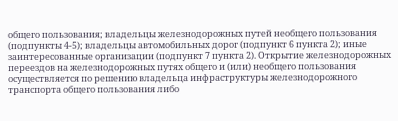общего пользования; владельцы железнодорожных путей необщего пользования (подпункты 4-5); владельцы автомобильных дорог (подпункт 6 пункта 2); иные заинтересованные организации (подпункт 7 пункта 2). Открытие железнодорожных переездов на железнодорожных путях общего и (или) необщего пользования осуществляется по решению владельца инфраструктуры железнодорожного транспорта общего пользования либо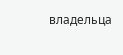владельца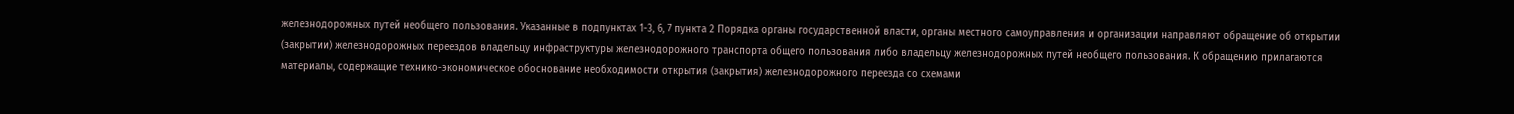железнодорожных путей необщего пользования. Указанные в подпунктах 1-3, 6, 7 пункта 2 Порядка органы государственной власти, органы местного самоуправления и организации направляют обращение об открытии (закрытии) железнодорожных переездов владельцу инфраструктуры железнодорожного транспорта общего пользования либо владельцу железнодорожных путей необщего пользования. К обращению прилагаются материалы, содержащие технико-экономическое обоснование необходимости открытия (закрытия) железнодорожного переезда со схемами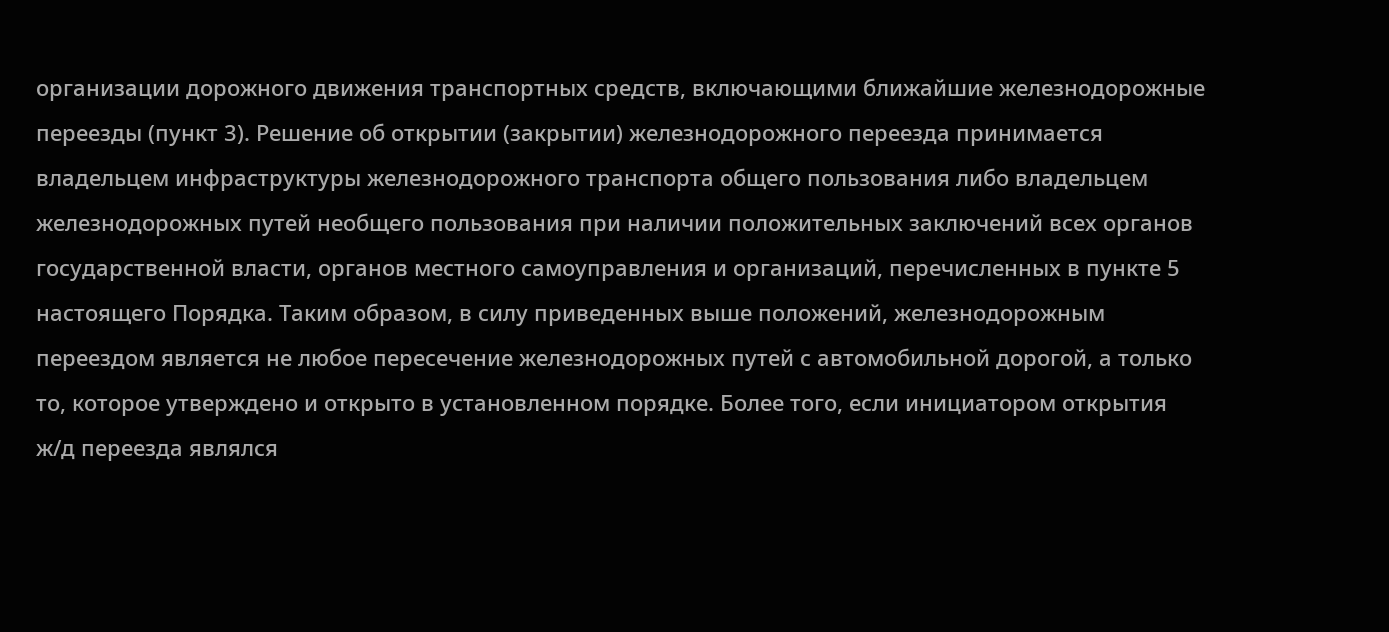организации дорожного движения транспортных средств, включающими ближайшие железнодорожные переезды (пункт 3). Решение об открытии (закрытии) железнодорожного переезда принимается владельцем инфраструктуры железнодорожного транспорта общего пользования либо владельцем железнодорожных путей необщего пользования при наличии положительных заключений всех органов государственной власти, органов местного самоуправления и организаций, перечисленных в пункте 5 настоящего Порядка. Таким образом, в силу приведенных выше положений, железнодорожным переездом является не любое пересечение железнодорожных путей с автомобильной дорогой, а только то, которое утверждено и открыто в установленном порядке. Более того, если инициатором открытия ж/д переезда являлся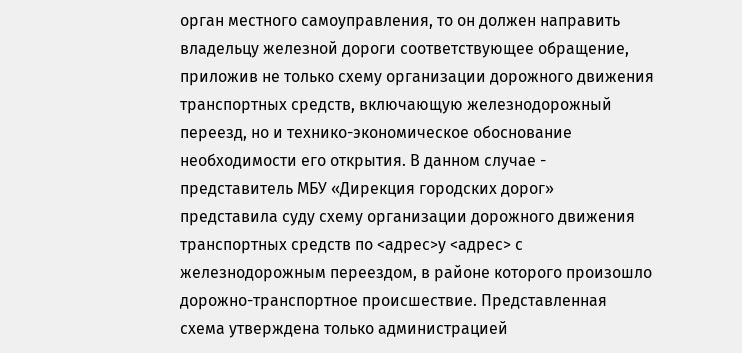орган местного самоуправления, то он должен направить владельцу железной дороги соответствующее обращение, приложив не только схему организации дорожного движения транспортных средств, включающую железнодорожный переезд, но и технико-экономическое обоснование необходимости его открытия. В данном случае - представитель МБУ «Дирекция городских дорог» представила суду схему организации дорожного движения транспортных средств по <адрес>у <адрес> с железнодорожным переездом, в районе которого произошло дорожно-транспортное происшествие. Представленная схема утверждена только администрацией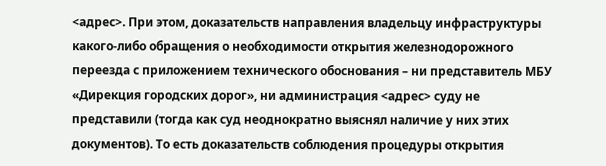<адрес>. При этом, доказательств направления владельцу инфраструктуры какого-либо обращения о необходимости открытия железнодорожного переезда с приложением технического обоснования – ни представитель МБУ «Дирекция городских дорог», ни администрация <адрес> суду не представили (тогда как суд неоднократно выяснял наличие у них этих документов). То есть доказательств соблюдения процедуры открытия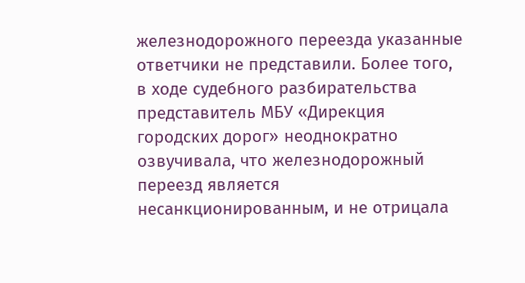железнодорожного переезда указанные ответчики не представили. Более того, в ходе судебного разбирательства представитель МБУ «Дирекция городских дорог» неоднократно озвучивала, что железнодорожный переезд является несанкционированным, и не отрицала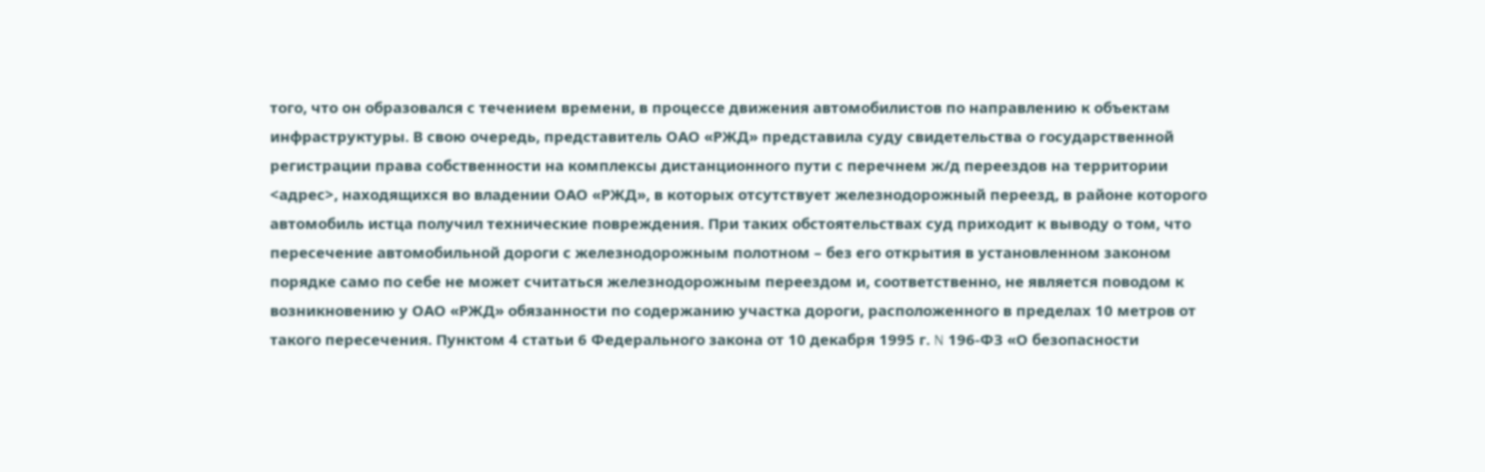того, что он образовался с течением времени, в процессе движения автомобилистов по направлению к объектам инфраструктуры. В свою очередь, представитель ОАО «РЖД» представила суду свидетельства о государственной регистрации права собственности на комплексы дистанционного пути с перечнем ж/д переездов на территории <адрес>, находящихся во владении ОАО «РЖД», в которых отсутствует железнодорожный переезд, в районе которого автомобиль истца получил технические повреждения. При таких обстоятельствах суд приходит к выводу о том, что пересечение автомобильной дороги с железнодорожным полотном – без его открытия в установленном законом порядке само по себе не может считаться железнодорожным переездом и, соответственно, не является поводом к возникновению у ОАО «РЖД» обязанности по содержанию участка дороги, расположенного в пределах 10 метров от такого пересечения. Пунктом 4 статьи 6 Федерального закона от 10 декабря 1995 г. N 196-ФЗ «О безопасности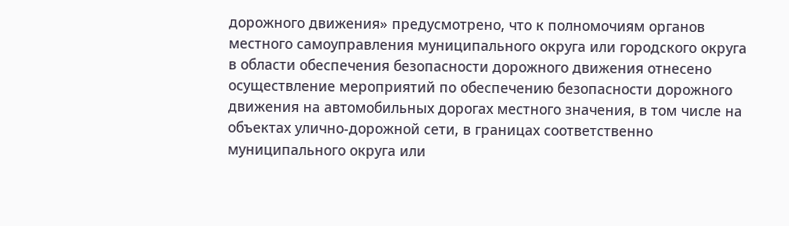дорожного движения» предусмотрено, что к полномочиям органов местного самоуправления муниципального округа или городского округа в области обеспечения безопасности дорожного движения отнесено осуществление мероприятий по обеспечению безопасности дорожного движения на автомобильных дорогах местного значения, в том числе на объектах улично-дорожной сети, в границах соответственно муниципального округа или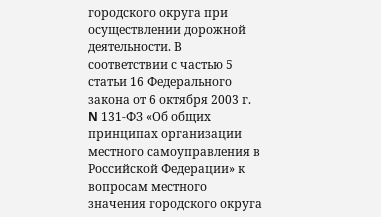городского округа при осуществлении дорожной деятельности. В соответствии с частью 5 статьи 16 Федерального закона от 6 октября 2003 г. N 131-ФЗ «Об общих принципах организации местного самоуправления в Российской Федерации» к вопросам местного значения городского округа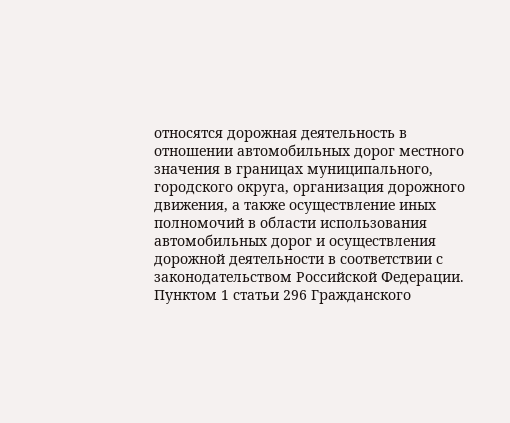относятся дорожная деятельность в отношении автомобильных дорог местного значения в границах муниципального, городского округа, организация дорожного движения, а также осуществление иных полномочий в области использования автомобильных дорог и осуществления дорожной деятельности в соответствии с законодательством Российской Федерации. Пунктом 1 статьи 296 Гражданского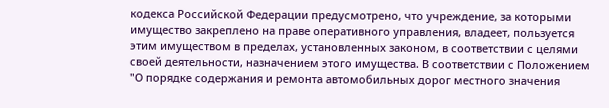кодекса Российской Федерации предусмотрено, что учреждение, за которыми имущество закреплено на праве оперативного управления, владеет, пользуется этим имуществом в пределах, установленных законом, в соответствии с целями своей деятельности, назначением этого имущества. В соответствии с Положением "О порядке содержания и ремонта автомобильных дорог местного значения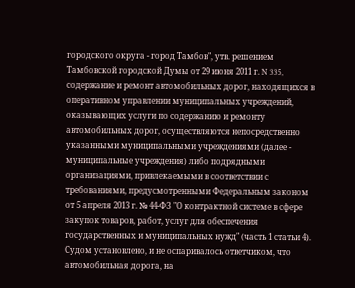городского округа - город Тамбов", утв. решением Тамбовской городской Думы от 29 июня 2011 г. N 335, содержание и ремонт автомобильных дорог, находящихся в оперативном управлении муниципальных учреждений, оказывающих услуги по содержанию и ремонту автомобильных дорог, осуществляются непосредственно указанными муниципальными учреждениями (далее - муниципальные учреждения) либо подрядными организациями, привлекаемыми в соответствии с требованиями, предусмотренными Федеральным законом от 5 апреля 2013 г. № 44-ФЗ "О контрактной системе в сфере закупок товаров, работ, услуг для обеспечения государственных и муниципальных нужд" (часть 1 статьи 4). Судом установлено, и не оспаривалось ответчиком, что автомобильная дорога, на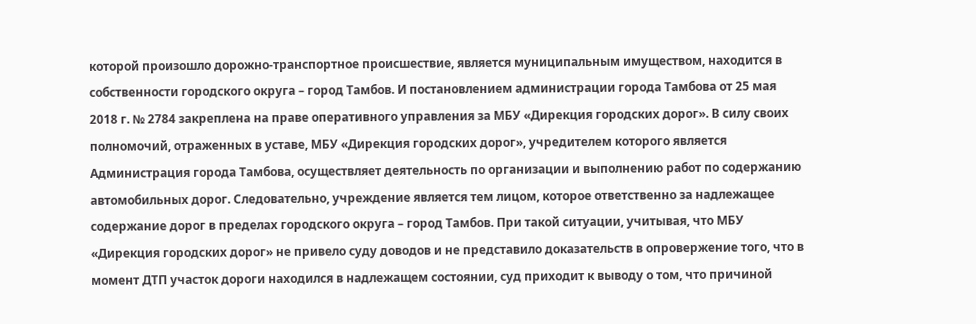которой произошло дорожно-транспортное происшествие, является муниципальным имуществом, находится в собственности городского округа – город Тамбов. И постановлением администрации города Тамбова от 25 мая 2018 г. № 2784 закреплена на праве оперативного управления за МБУ «Дирекция городских дорог». В силу своих полномочий, отраженных в уставе, МБУ «Дирекция городских дорог», учредителем которого является Администрация города Тамбова, осуществляет деятельность по организации и выполнению работ по содержанию автомобильных дорог. Следовательно, учреждение является тем лицом, которое ответственно за надлежащее содержание дорог в пределах городского округа – город Тамбов. При такой ситуации, учитывая, что МБУ «Дирекция городских дорог» не привело суду доводов и не представило доказательств в опровержение того, что в момент ДТП участок дороги находился в надлежащем состоянии, суд приходит к выводу о том, что причиной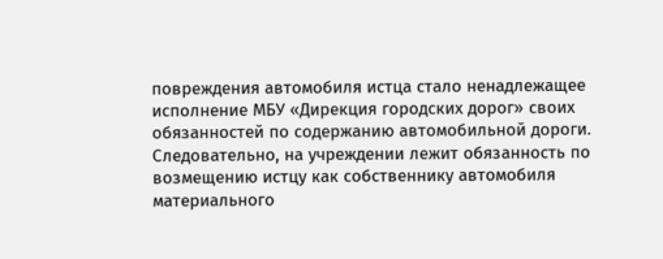повреждения автомобиля истца стало ненадлежащее исполнение МБУ «Дирекция городских дорог» своих обязанностей по содержанию автомобильной дороги. Следовательно, на учреждении лежит обязанность по возмещению истцу как собственнику автомобиля материального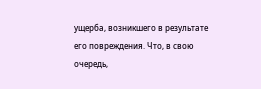ущерба, возникшего в результате его повреждения. Что, в свою очередь,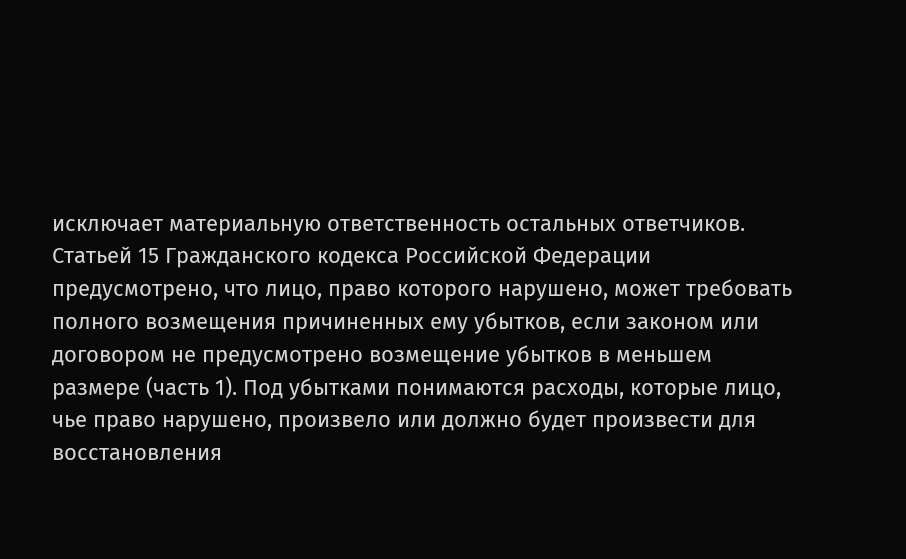исключает материальную ответственность остальных ответчиков. Статьей 15 Гражданского кодекса Российской Федерации предусмотрено, что лицо, право которого нарушено, может требовать полного возмещения причиненных ему убытков, если законом или договором не предусмотрено возмещение убытков в меньшем размере (часть 1). Под убытками понимаются расходы, которые лицо, чье право нарушено, произвело или должно будет произвести для восстановления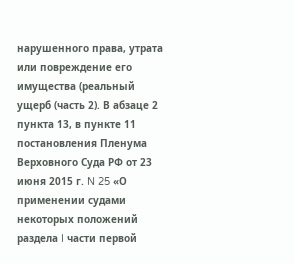нарушенного права, утрата или повреждение его имущества (реальный ущерб (часть 2). В абзаце 2 пункта 13, в пункте 11 постановления Пленума Верховного Суда РФ от 23 июня 2015 г. N 25 «О применении судами некоторых положений раздела I части первой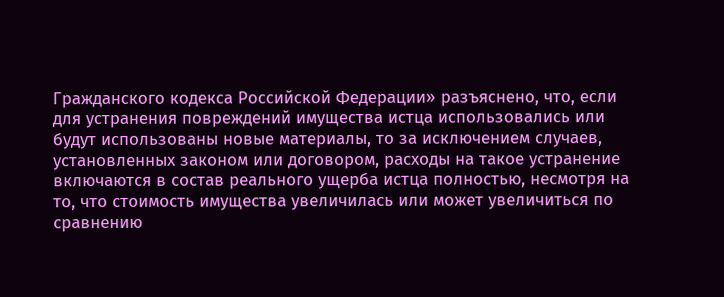Гражданского кодекса Российской Федерации» разъяснено, что, если для устранения повреждений имущества истца использовались или будут использованы новые материалы, то за исключением случаев, установленных законом или договором, расходы на такое устранение включаются в состав реального ущерба истца полностью, несмотря на то, что стоимость имущества увеличилась или может увеличиться по сравнению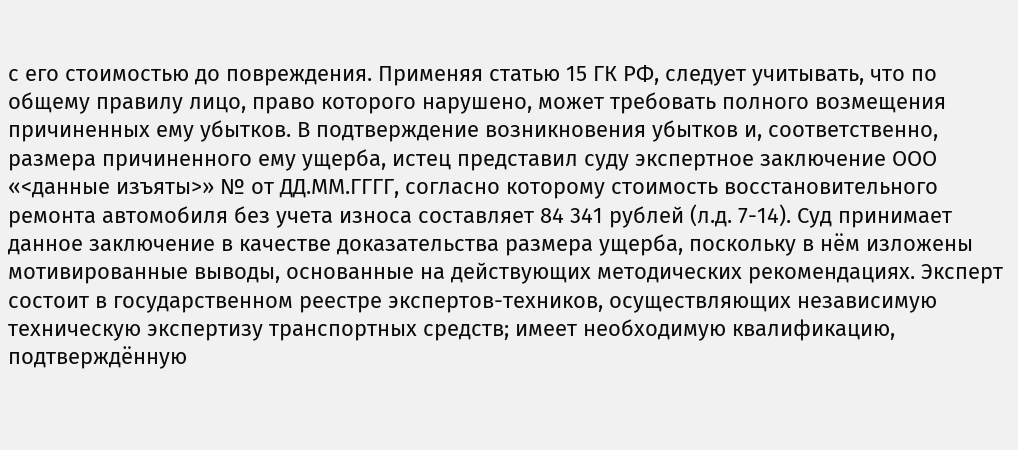с его стоимостью до повреждения. Применяя статью 15 ГК РФ, следует учитывать, что по общему правилу лицо, право которого нарушено, может требовать полного возмещения причиненных ему убытков. В подтверждение возникновения убытков и, соответственно, размера причиненного ему ущерба, истец представил суду экспертное заключение ООО «<данные изъяты>» № от ДД.ММ.ГГГГ, согласно которому стоимость восстановительного ремонта автомобиля без учета износа составляет 84 341 рублей (л.д. 7-14). Суд принимает данное заключение в качестве доказательства размера ущерба, поскольку в нём изложены мотивированные выводы, основанные на действующих методических рекомендациях. Эксперт состоит в государственном реестре экспертов-техников, осуществляющих независимую техническую экспертизу транспортных средств; имеет необходимую квалификацию, подтверждённую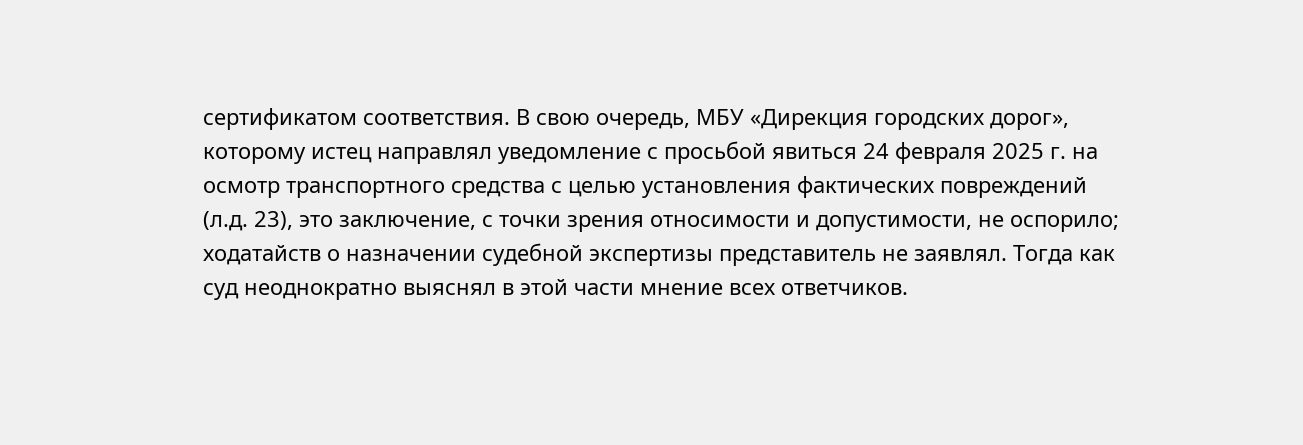сертификатом соответствия. В свою очередь, МБУ «Дирекция городских дорог», которому истец направлял уведомление с просьбой явиться 24 февраля 2025 г. на осмотр транспортного средства с целью установления фактических повреждений (л.д. 23), это заключение, с точки зрения относимости и допустимости, не оспорило; ходатайств о назначении судебной экспертизы представитель не заявлял. Тогда как суд неоднократно выяснял в этой части мнение всех ответчиков.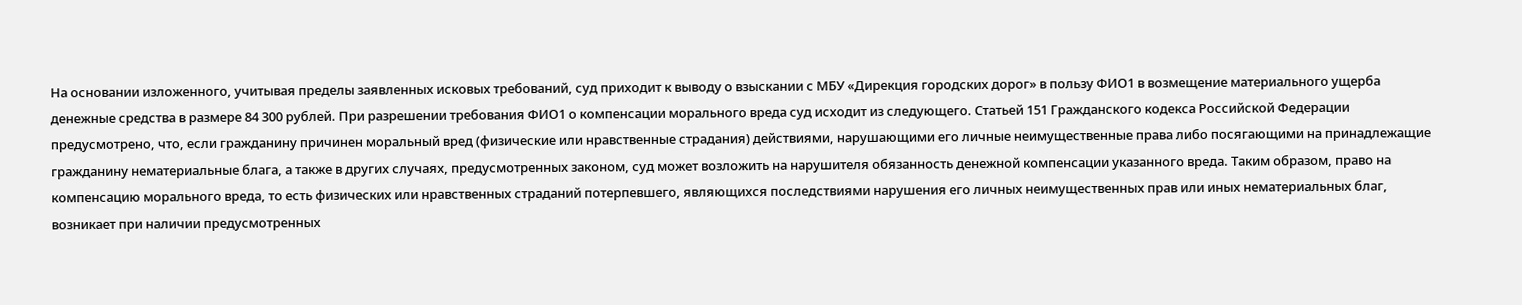На основании изложенного, учитывая пределы заявленных исковых требований, суд приходит к выводу о взыскании с МБУ «Дирекция городских дорог» в пользу ФИО1 в возмещение материального ущерба денежные средства в размере 84 300 рублей. При разрешении требования ФИО1 о компенсации морального вреда суд исходит из следующего. Статьей 151 Гражданского кодекса Российской Федерации предусмотрено, что, если гражданину причинен моральный вред (физические или нравственные страдания) действиями, нарушающими его личные неимущественные права либо посягающими на принадлежащие гражданину нематериальные блага, а также в других случаях, предусмотренных законом, суд может возложить на нарушителя обязанность денежной компенсации указанного вреда. Таким образом, право на компенсацию морального вреда, то есть физических или нравственных страданий потерпевшего, являющихся последствиями нарушения его личных неимущественных прав или иных нематериальных благ, возникает при наличии предусмотренных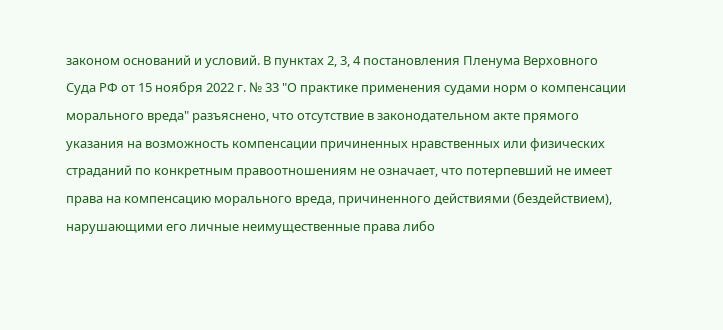законом оснований и условий. В пунктах 2, 3, 4 постановления Пленума Верховного Суда РФ от 15 ноября 2022 г. № 33 "О практике применения судами норм о компенсации морального вреда" разъяснено, что отсутствие в законодательном акте прямого указания на возможность компенсации причиненных нравственных или физических страданий по конкретным правоотношениям не означает, что потерпевший не имеет права на компенсацию морального вреда, причиненного действиями (бездействием), нарушающими его личные неимущественные права либо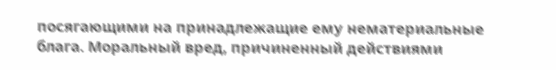посягающими на принадлежащие ему нематериальные блага. Моральный вред, причиненный действиями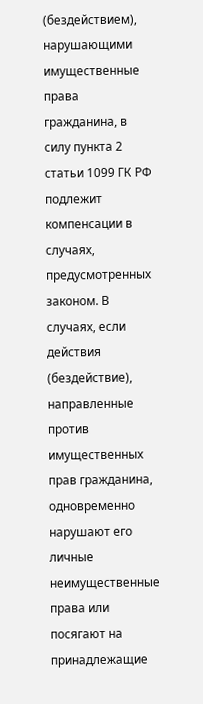(бездействием), нарушающими имущественные права гражданина, в силу пункта 2 статьи 1099 ГК РФ подлежит компенсации в случаях, предусмотренных законом. В случаях, если действия (бездействие), направленные против имущественных прав гражданина, одновременно нарушают его личные неимущественные права или посягают на принадлежащие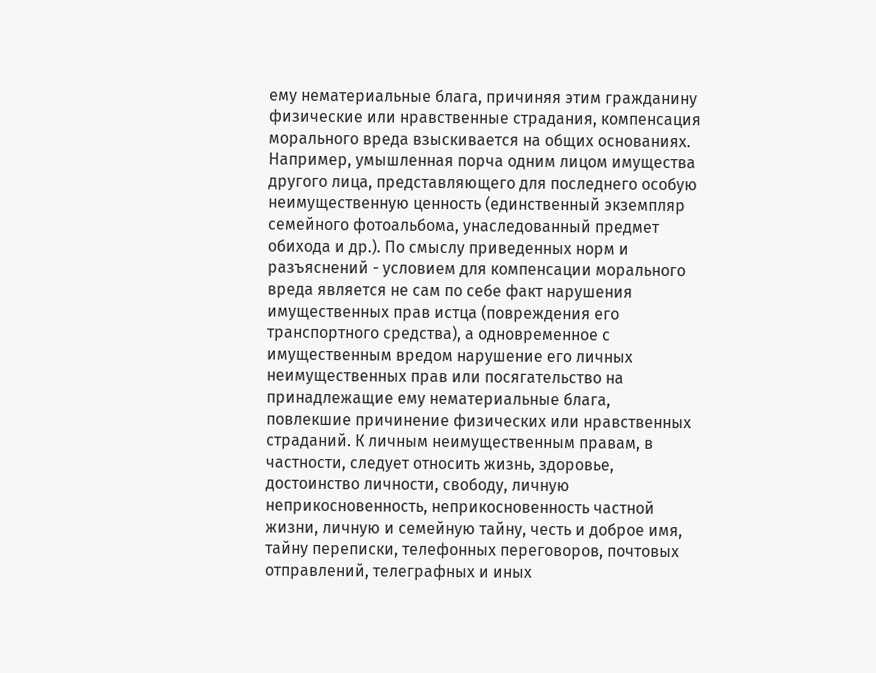ему нематериальные блага, причиняя этим гражданину физические или нравственные страдания, компенсация морального вреда взыскивается на общих основаниях. Например, умышленная порча одним лицом имущества другого лица, представляющего для последнего особую неимущественную ценность (единственный экземпляр семейного фотоальбома, унаследованный предмет обихода и др.). По смыслу приведенных норм и разъяснений - условием для компенсации морального вреда является не сам по себе факт нарушения имущественных прав истца (повреждения его транспортного средства), а одновременное с имущественным вредом нарушение его личных неимущественных прав или посягательство на принадлежащие ему нематериальные блага, повлекшие причинение физических или нравственных страданий. К личным неимущественным правам, в частности, следует относить жизнь, здоровье, достоинство личности, свободу, личную неприкосновенность, неприкосновенность частной жизни, личную и семейную тайну, честь и доброе имя, тайну переписки, телефонных переговоров, почтовых отправлений, телеграфных и иных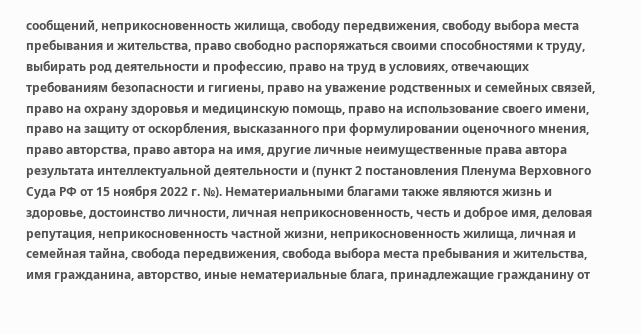сообщений, неприкосновенность жилища, свободу передвижения, свободу выбора места пребывания и жительства, право свободно распоряжаться своими способностями к труду, выбирать род деятельности и профессию, право на труд в условиях, отвечающих требованиям безопасности и гигиены, право на уважение родственных и семейных связей, право на охрану здоровья и медицинскую помощь, право на использование своего имени, право на защиту от оскорбления, высказанного при формулировании оценочного мнения, право авторства, право автора на имя, другие личные неимущественные права автора результата интеллектуальной деятельности и (пункт 2 постановления Пленума Верховного Суда РФ от 15 ноября 2022 г. №). Нематериальными благами также являются жизнь и здоровье, достоинство личности, личная неприкосновенность, честь и доброе имя, деловая репутация, неприкосновенность частной жизни, неприкосновенность жилища, личная и семейная тайна, свобода передвижения, свобода выбора места пребывания и жительства, имя гражданина, авторство, иные нематериальные блага, принадлежащие гражданину от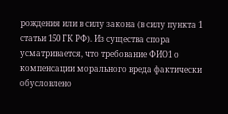рождения или в силу закона (в силу пункта 1 статьи 150 ГК РФ). Из существа спора усматривается, что требование ФИО1 о компенсации морального вреда фактически обусловлено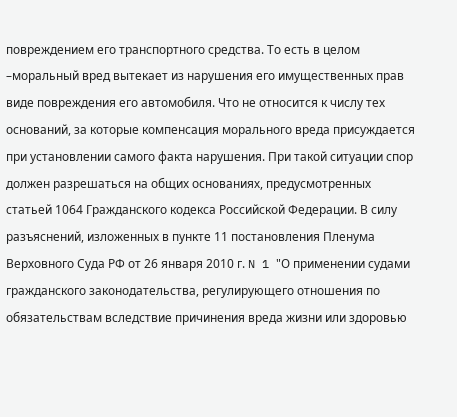повреждением его транспортного средства. То есть в целом –моральный вред вытекает из нарушения его имущественных прав виде повреждения его автомобиля. Что не относится к числу тех оснований, за которые компенсация морального вреда присуждается при установлении самого факта нарушения. При такой ситуации спор должен разрешаться на общих основаниях, предусмотренных статьей 1064 Гражданского кодекса Российской Федерации. В силу разъяснений, изложенных в пункте 11 постановления Пленума Верховного Суда РФ от 26 января 2010 г. N 1 "О применении судами гражданского законодательства, регулирующего отношения по обязательствам вследствие причинения вреда жизни или здоровью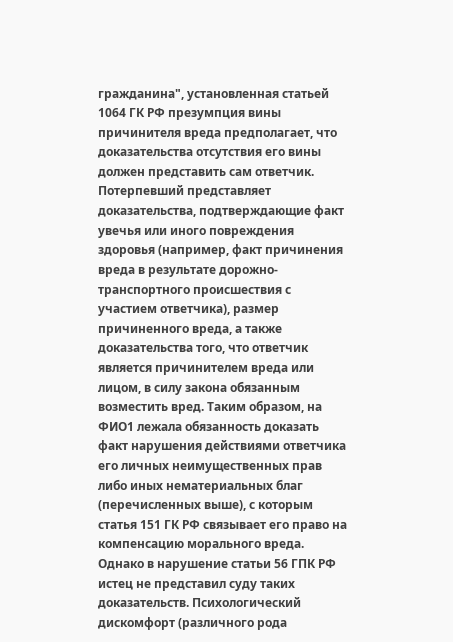гражданина", установленная статьей 1064 ГК РФ презумпция вины причинителя вреда предполагает, что доказательства отсутствия его вины должен представить сам ответчик. Потерпевший представляет доказательства, подтверждающие факт увечья или иного повреждения здоровья (например, факт причинения вреда в результате дорожно-транспортного происшествия с участием ответчика), размер причиненного вреда, а также доказательства того, что ответчик является причинителем вреда или лицом, в силу закона обязанным возместить вред. Таким образом, на ФИО1 лежала обязанность доказать факт нарушения действиями ответчика его личных неимущественных прав либо иных нематериальных благ (перечисленных выше), с которым статья 151 ГК РФ связывает его право на компенсацию морального вреда. Однако в нарушение статьи 56 ГПК РФ истец не представил суду таких доказательств. Психологический дискомфорт (различного рода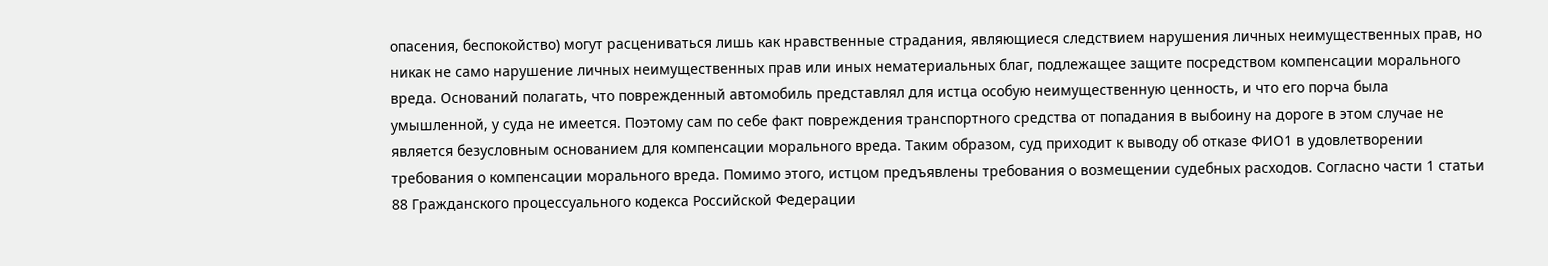опасения, беспокойство) могут расцениваться лишь как нравственные страдания, являющиеся следствием нарушения личных неимущественных прав, но никак не само нарушение личных неимущественных прав или иных нематериальных благ, подлежащее защите посредством компенсации морального вреда. Оснований полагать, что поврежденный автомобиль представлял для истца особую неимущественную ценность, и что его порча была умышленной, у суда не имеется. Поэтому сам по себе факт повреждения транспортного средства от попадания в выбоину на дороге в этом случае не является безусловным основанием для компенсации морального вреда. Таким образом, суд приходит к выводу об отказе ФИО1 в удовлетворении требования о компенсации морального вреда. Помимо этого, истцом предъявлены требования о возмещении судебных расходов. Согласно части 1 статьи 88 Гражданского процессуального кодекса Российской Федерации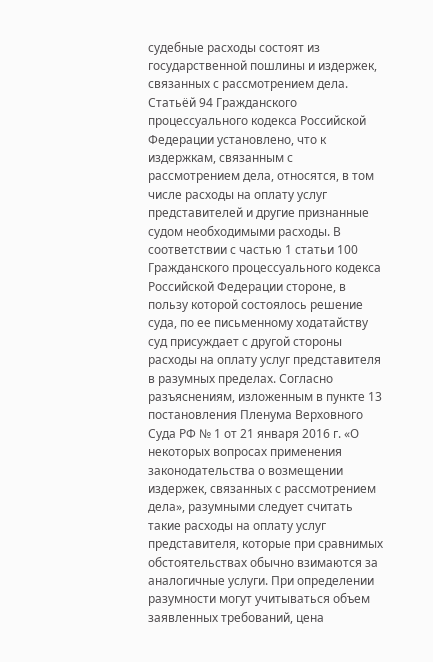судебные расходы состоят из государственной пошлины и издержек, связанных с рассмотрением дела. Статьёй 94 Гражданского процессуального кодекса Российской Федерации установлено, что к издержкам, связанным с рассмотрением дела, относятся, в том числе расходы на оплату услуг представителей и другие признанные судом необходимыми расходы. В соответствии с частью 1 статьи 100 Гражданского процессуального кодекса Российской Федерации стороне, в пользу которой состоялось решение суда, по ее письменному ходатайству суд присуждает с другой стороны расходы на оплату услуг представителя в разумных пределах. Согласно разъяснениям, изложенным в пункте 13 постановления Пленума Верховного Суда РФ № 1 от 21 января 2016 г. «О некоторых вопросах применения законодательства о возмещении издержек, связанных с рассмотрением дела», разумными следует считать такие расходы на оплату услуг представителя, которые при сравнимых обстоятельствах обычно взимаются за аналогичные услуги. При определении разумности могут учитываться объем заявленных требований, цена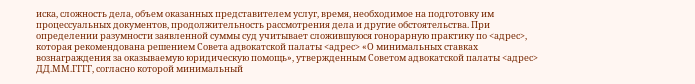иска, сложность дела, объем оказанных представителем услуг, время, необходимое на подготовку им процессуальных документов, продолжительность рассмотрения дела и другие обстоятельства. При определении разумности заявленной суммы суд учитывает сложившуюся гонорарную практику по <адрес>, которая рекомендована решением Совета адвокатской палаты <адрес> «О минимальных ставках вознаграждения за оказываемую юридическую помощь», утвержденным Советом адвокатской палаты <адрес> ДД.ММ.ГГГГ, согласно которой минимальный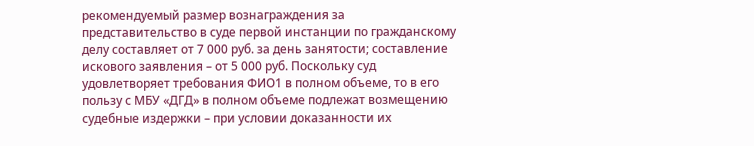рекомендуемый размер вознаграждения за представительство в суде первой инстанции по гражданскому делу составляет от 7 000 руб. за день занятости; составление искового заявления – от 5 000 руб. Поскольку суд удовлетворяет требования ФИО1 в полном объеме, то в его пользу с МБУ «ДГД» в полном объеме подлежат возмещению судебные издержки – при условии доказанности их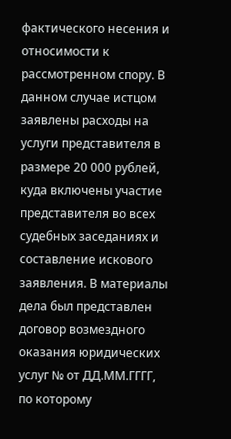фактического несения и относимости к рассмотренном спору. В данном случае истцом заявлены расходы на услуги представителя в размере 20 000 рублей, куда включены участие представителя во всех судебных заседаниях и составление искового заявления. В материалы дела был представлен договор возмездного оказания юридических услуг № от ДД.ММ.ГГГГ, по которому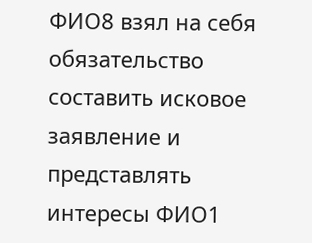ФИО8 взял на себя обязательство составить исковое заявление и представлять интересы ФИО1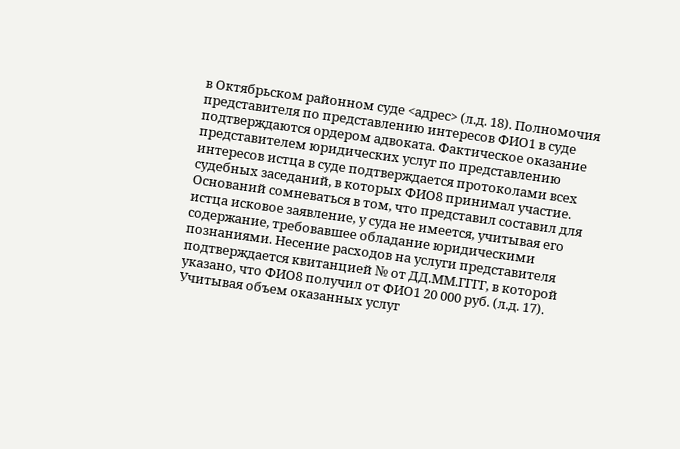в Октябрьском районном суде <адрес> (л.д. 18). Полномочия представителя по представлению интересов ФИО1 в суде подтверждаются ордером адвоката. Фактическое оказание представителем юридических услуг по представлению интересов истца в суде подтверждается протоколами всех судебных заседаний, в которых ФИО8 принимал участие. Оснований сомневаться в том, что представил составил для истца исковое заявление, у суда не имеется, учитывая его содержание, требовавшее обладание юридическими познаниями. Несение расходов на услуги представителя подтверждается квитанцией № от ДД.ММ.ГГГГ, в которой указано, что ФИО8 получил от ФИО1 20 000 руб. (л.д. 17). Учитывая объем оказанных услуг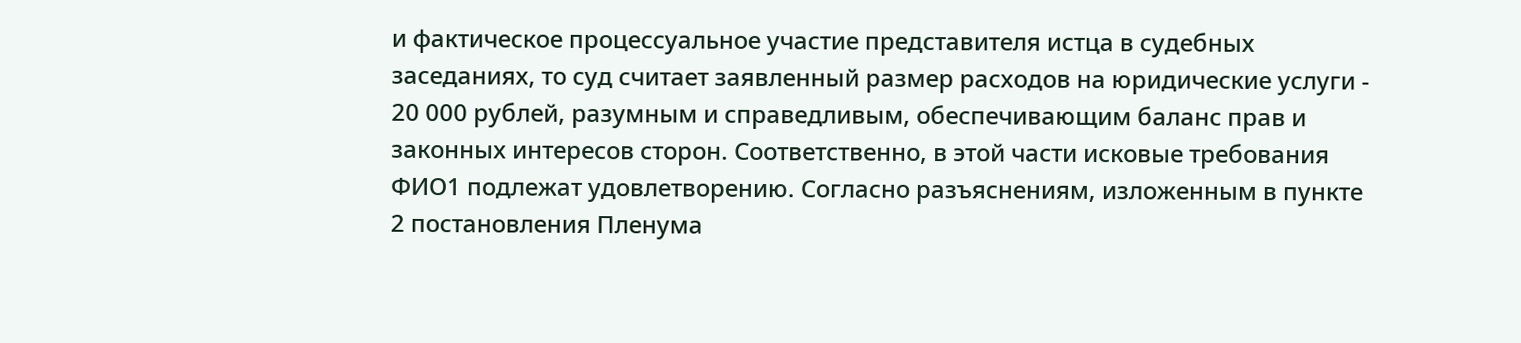и фактическое процессуальное участие представителя истца в судебных заседаниях, то суд считает заявленный размер расходов на юридические услуги - 20 000 рублей, разумным и справедливым, обеспечивающим баланс прав и законных интересов сторон. Соответственно, в этой части исковые требования ФИО1 подлежат удовлетворению. Согласно разъяснениям, изложенным в пункте 2 постановления Пленума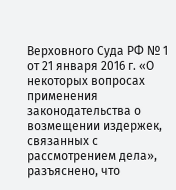Верховного Суда РФ № 1 от 21 января 2016 г. «О некоторых вопросах применения законодательства о возмещении издержек, связанных с рассмотрением дела», разъяснено, что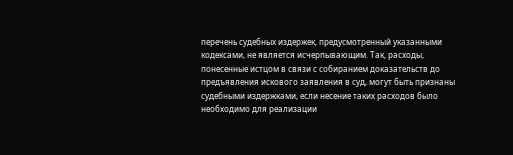перечень судебных издержек, предусмотренный указанными кодексами, не является исчерпывающим. Так, расходы, понесенные истцом в связи с собиранием доказательств до предъявления искового заявления в суд, могут быть признаны судебными издержками, если несение таких расходов было необходимо для реализации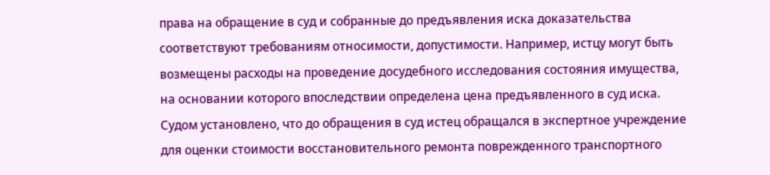права на обращение в суд и собранные до предъявления иска доказательства соответствуют требованиям относимости, допустимости. Например, истцу могут быть возмещены расходы на проведение досудебного исследования состояния имущества, на основании которого впоследствии определена цена предъявленного в суд иска. Судом установлено, что до обращения в суд истец обращался в экспертное учреждение для оценки стоимости восстановительного ремонта поврежденного транспортного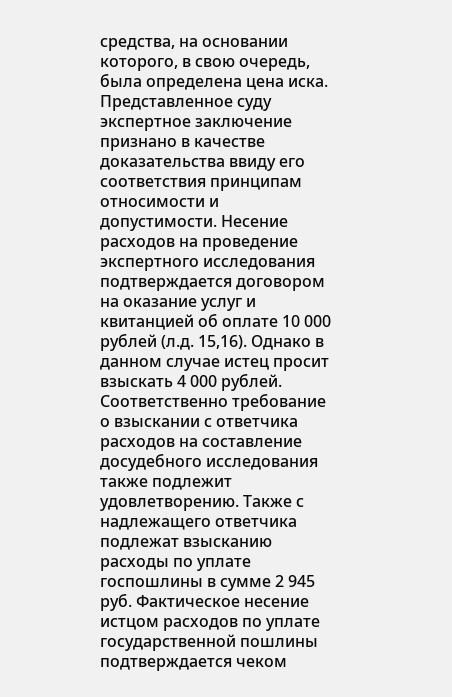средства, на основании которого, в свою очередь, была определена цена иска. Представленное суду экспертное заключение признано в качестве доказательства ввиду его соответствия принципам относимости и допустимости. Несение расходов на проведение экспертного исследования подтверждается договором на оказание услуг и квитанцией об оплате 10 000 рублей (л.д. 15,16). Однако в данном случае истец просит взыскать 4 000 рублей. Соответственно требование о взыскании с ответчика расходов на составление досудебного исследования также подлежит удовлетворению. Также с надлежащего ответчика подлежат взысканию расходы по уплате госпошлины в сумме 2 945 руб. Фактическое несение истцом расходов по уплате государственной пошлины подтверждается чеком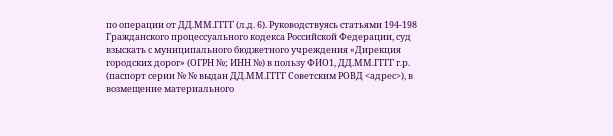по операции от ДД.ММ.ГГГГ (л.д. 6). Руководствуясь статьями 194-198 Гражданского процессуального кодекса Российской Федерации, суд взыскать с муниципального бюджетного учреждения «Дирекция городских дорог» (ОГРН №; ИНН №) в пользу ФИО1, ДД.ММ.ГГГГ г.р. (паспорт серии № № выдан ДД.ММ.ГГГГ Советским РОВД <адрес>), в возмещение материального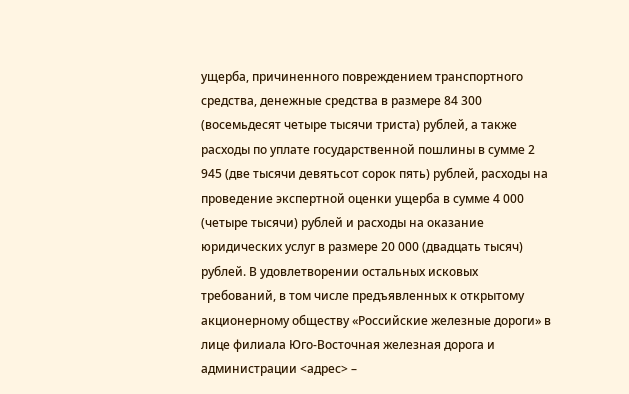ущерба, причиненного повреждением транспортного средства, денежные средства в размере 84 300 (восемьдесят четыре тысячи триста) рублей, а также расходы по уплате государственной пошлины в сумме 2 945 (две тысячи девятьсот сорок пять) рублей, расходы на проведение экспертной оценки ущерба в сумме 4 000 (четыре тысячи) рублей и расходы на оказание юридических услуг в размере 20 000 (двадцать тысяч) рублей. В удовлетворении остальных исковых требований, в том числе предъявленных к открытому акционерному обществу «Российские железные дороги» в лице филиала Юго-Восточная железная дорога и администрации <адрес> –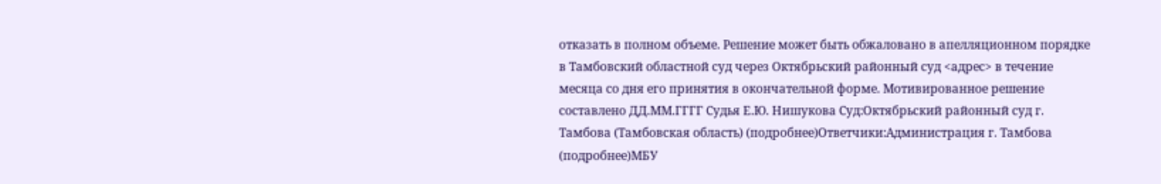отказать в полном объеме. Решение может быть обжаловано в апелляционном порядке в Тамбовский областной суд через Октябрьский районный суд <адрес> в течение месяца со дня его принятия в окончательной форме. Мотивированное решение составлено ДД.ММ.ГГГГ Судья Е.Ю. Нишукова Суд:Октябрьский районный суд г. Тамбова (Тамбовская область) (подробнее)Ответчики:Администрация г. Тамбова (подробнее)МБУ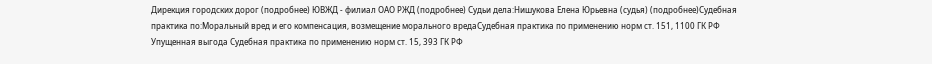Дирекция городских дорог (подробнее) ЮВЖД - филиал ОАО РЖД (подробнее) Судьи дела:Нишукова Елена Юрьевна (судья) (подробнее)Судебная практика по:Моральный вред и его компенсация, возмещение морального вредаСудебная практика по применению норм ст. 151, 1100 ГК РФ Упущенная выгода Судебная практика по применению норм ст. 15, 393 ГК РФ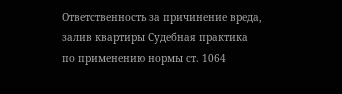Ответственность за причинение вреда, залив квартиры Судебная практика по применению нормы ст. 1064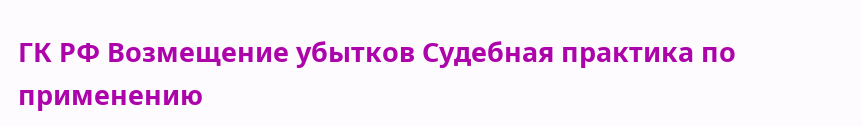ГК РФ Возмещение убытков Судебная практика по применению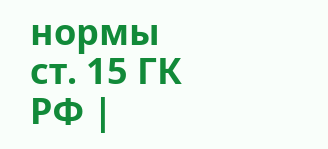нормы ст. 15 ГК РФ |